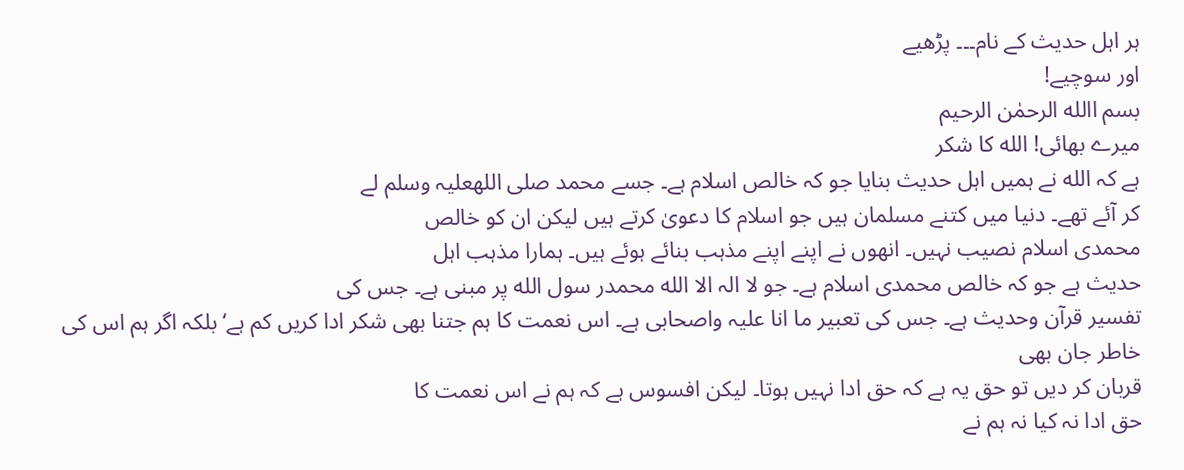ہر اہل حدیث کے نام۔۔۔ پڑھیے
اور سوچیے!
بسم االله الرحمٰن الرحیم
میرے بھائی! الله کا شکر
ہے کہ الله نے ہمیں اہل حدیث بنایا جو کہ خالص اسلام ہے۔ جسے محمد صلی اللهعلیہ وسلم لے
کر آئے تھے۔ دنیا میں کتنے مسلمان ہیں جو اسلام کا دعویٰ کرتے ہیں لیکن ان کو خالص
محمدی اسلام نصیب نہیں۔ انھوں نے اپنے اپنے مذہب بنائے ہوئے ہیں۔ ہمارا مذہب اہل
حدیث ہے جو کہ خالص محمدی اسلام ہے۔ جو لا الہ الا الله محمدر سول الله پر مبنی ہے۔ جس کی
تفسیر قرآن وحدیث ہے۔ جس کی تعبیر ما انا علیہ واصحابی ہے۔ اس نعمت کا ہم جتنا بھی شکر ادا کریں کم ہے‘ بلکہ اگر ہم اس کی خاطر جان بھی
قربان کر دیں تو حق یہ ہے کہ حق ادا نہیں ہوتا۔ لیکن افسوس ہے کہ ہم نے اس نعمت کا
حق ادا نہ کیا نہ ہم نے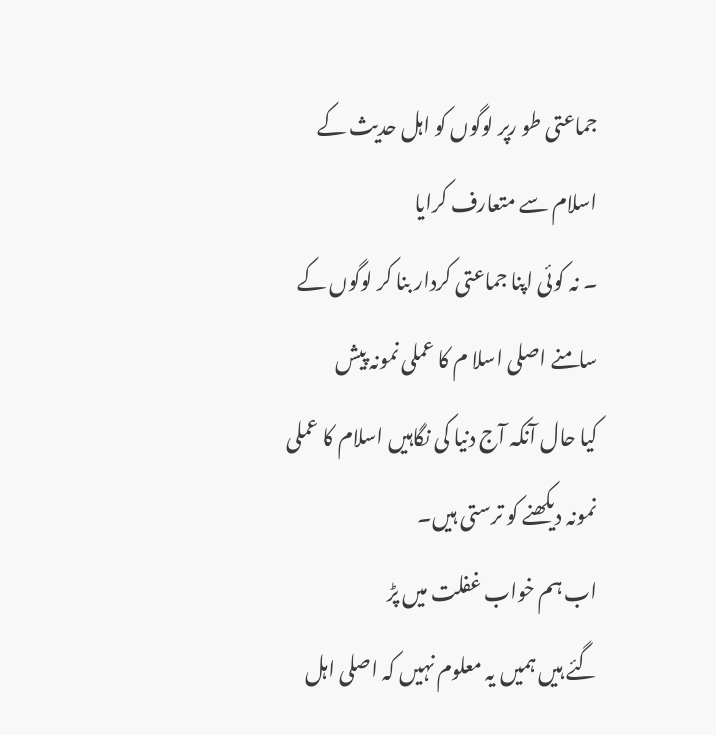جماعتی طو رپر لوگوں کو اہل حدیث کے اسلام سے متعارف کرایا
۔ نہ کوئی اپنا جماعتی کردار بنا کر لوگوں کے سامنے اصلی اسلا م کا عملی نمونہ پیش
کیا حال آنکہ آج دنیا کی نگاہیں اسلام کا عملی نمونہ دیکھنے کو ترستی ہیں۔
اب ہم خواب غفلت میں پڑ
گئے ہیں ہمیں یہ معلوم نہیں کہ اصلی اہل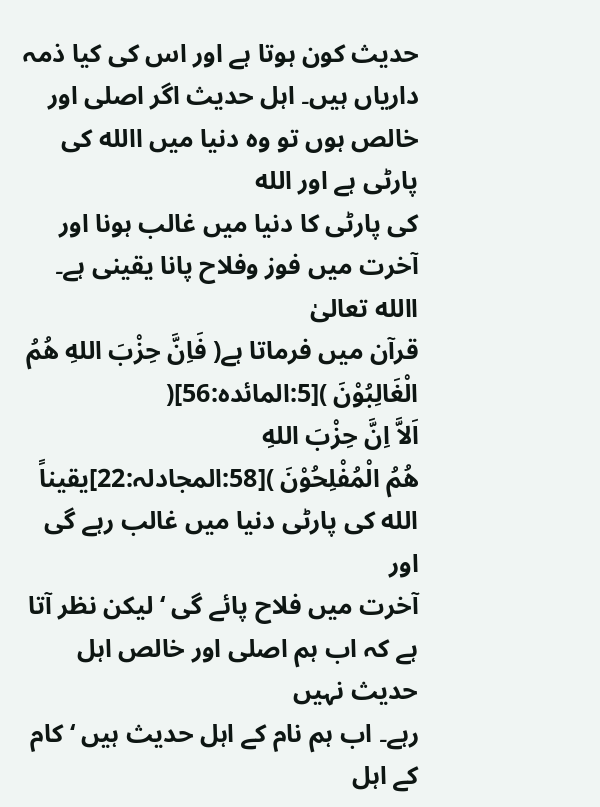حدیث کون ہوتا ہے اور اس کی کیا ذمہ
داریاں ہیں۔ اہل حدیث اگر اصلی اور خالص ہوں تو وہ دنیا میں االله کی پارٹی ہے اور الله
کی پارٹی کا دنیا میں غالب ہونا اور آخرت میں فوز وفلاح پانا یقینی ہے۔ االله تعالیٰ
قرآن میں فرماتا ہے( فَاِنَّ حِزْبَ اللهِ ھُمُ الْغَالِبُوْنَ )[5:المائدہ:56](
اَلاَّ اِنَّ حِزْبَ اللهِ
ھُمُ الْمُفْلِحُوْنَ )[58:المجادلہ:22]یقیناً الله کی پارٹی دنیا میں غالب رہے گی اور
آخرت میں فلاح پائے گی ‘ لیکن نظر آتا ہے کہ اب ہم اصلی اور خالص اہل حدیث نہیں
رہے۔ اب ہم نام کے اہل حدیث ہیں ‘ کام کے اہل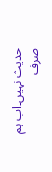حدیث نہیں۔اب ہم صرف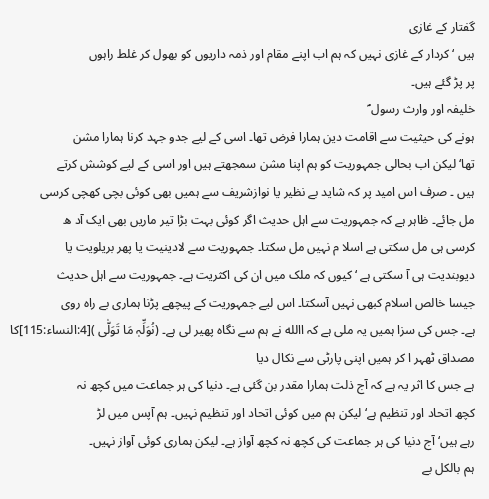گفتار کے غازی
ہیں ‘ کردار کے غازی نہیں کہ ہم اب اپنے مقام اور ذمہ داریوں کو بھول کر غلط راہوں
پر پڑ گئے ہیں۔
خلیفہ اور وارث رسول ؐ
ہونے کی حیثیت سے اقامت دین ہمارا فرض تھا۔ اسی کے لیے جدو جہد کرنا ہمارا مشن
تھا‘ لیکن اب بحالی جمہوریت کو ہم اپنا مشن سمجھتے ہیں اور اسی کے لیے کوشش کرتے
ہیں ۔ صرف اس امید پر کہ شاید بے نظیر یا نوازشریف سے ہمیں بھی کوئی بچی کھچی کرسی
مل جائے۔ ظاہر ہے کہ جمہوریت سے اہل حدیث اگر کوئی بہت بڑا تیر ماریں بھی ایک آد ھ
کرسی ہی مل سکتی ہے اسلا م نہیں مل سکتا۔ جمہوریت سے لادینیت یا پھر بریلویت یا
دیوبندیت ہی آ سکتی ہے ‘ کیوں کہ ملک میں ان کی اکثریت ہے۔ جمہوریت سے اہل حدیث
جیسا خالص اسلام کبھی نہیں آسکتا۔ اس لیے جمہوریت کے پیچھے پڑنا ہماری بے راہ روی
ہے۔ جس کی سزا ہمیں یہ ملی ہے کہ االله نے ہم سے نگاہ پھیر لی ہے۔ (نُوَلِّہٖ مَا تَوَلّٰی )[4:النساء:115]کا مصداق ٹھہر ا کر ہمیں اپنی پارٹی سے نکال دیا
ہے جس کا اثر یہ ہے کہ آج ذلت ہمارا مقدر بن گئی ہے۔ دنیا کی ہر جماعت میں کچھ نہ
کچھ اتحاد اور تنظیم ہے‘ لیکن ہم میں کوئی اتحاد اور تنظیم نہیں۔ ہم آپس میں لڑ
رہے ہیں‘ آج دنیا کی ہر جماعت کی کچھ نہ کچھ آواز ہے۔ لیکن ہماری کوئی آواز نہیں۔
ہم بالکل بے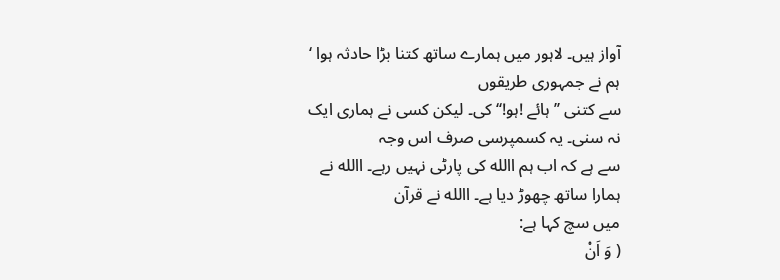آواز ہیں۔ لاہور میں ہمارے ساتھ کتنا بڑا حادثہ ہوا ‘ ہم نے جمہوری طریقوں
سے کتنی ’’ہائے !ہو!‘‘ کی۔ لیکن کسی نے ہماری ایک نہ سنی۔ یہ کسمپرسی صرف اس وجہ
سے ہے کہ اب ہم االله کی پارٹی نہیں رہے۔ االله نے ہمارا ساتھ چھوڑ دیا ہے۔ االله نے قرآن
میں سچ کہا ہے:
( وَ اَنْ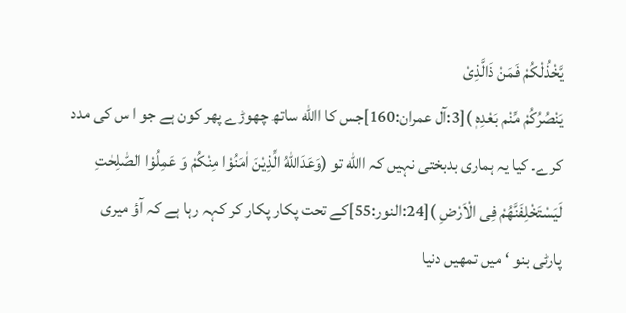یَّخْذُلْکُمْ فَمَنْ ذَالَّذِیْ
یَنْصُرُکُمْ مِّنْم بَعْدِہٖ )[3:آل عمران:160]جس کا االله ساتھ چھوڑے پھر کون ہے جو ا س کی مدد
کرے۔ کیا یہ ہماری بدبختی نہیں کہ االله تو (وَعَدَاللهُ الِّذِیْنَ اٰمَنُوْا مِنْکُمْ وَ عَمِلُوْا الصّٰلِحٰتِ
لَیَسْتَخْلِفَنَّھُمْ فِی الْاَرْضِ )[24:النور:55]کے تحت پکار پکار کر کہہ رہا ہے کہ آؤ میری
پارٹی بنو ‘ میں تمھیں دنیا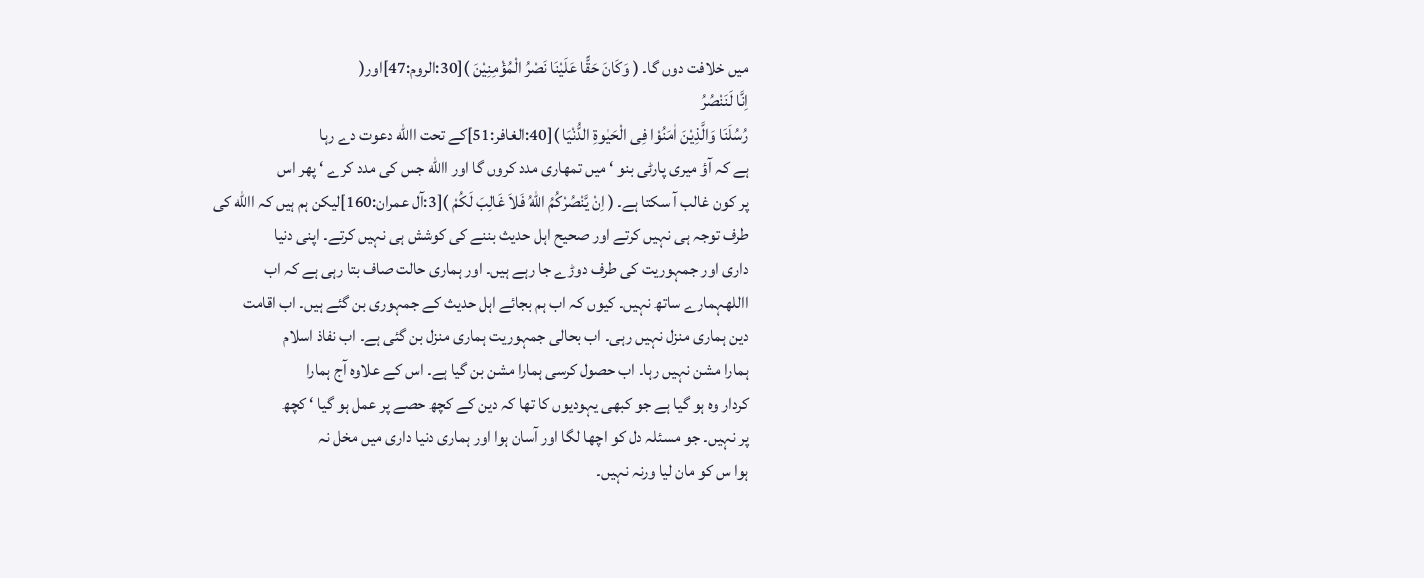میں خلافت دوں گا۔ ( وَکَانَ حَقًّا عَلَیْنَا نَصْرُ الْمُؤْمِنِیْنَ )[30:الروم:47]اور(
اِنَّا لَنَنْصُرُ
رُسُلَنَا وَالَّذِیْنَ اٰمَنُوْا فِی الْحَیٰوۃِ الدُّنْیَا )[40:الغافر:51]کے تحت االله دعوت دے رہا
ہے کہ آؤ میری پارٹی بنو ‘ میں تمھاری مدد کروں گا اور االله جس کی مدد کرے ‘ پھر اس
پر کون غالب آ سکتا ہے۔ ( اِنْ یَّنْصُرْکُمُ اللهُ فَلاَ غَالِبَ لَکُمْ )[3:آل عمران:160]لیکن ہم ہیں کہ االله کی
طرف توجہ ہی نہیں کرتے اور صحیح اہل حدیث بننے کی کوشش ہی نہیں کرتے۔ اپنی دنیا
داری اور جمہوریت کی طرف دوڑے جا رہے ہیں۔ اور ہماری حالت صاف بتا رہی ہے کہ اب
االلهہمارے ساتھ نہیں۔ کیوں کہ اب ہم بجائے اہل حدیث کے جمہوری بن گئے ہیں۔ اب اقامت
دین ہماری منزل نہیں رہی۔ اب بحالی جمہوریت ہماری منزل بن گئی ہے۔ اب نفاذ اسلام
ہمارا مشن نہیں رہا۔ اب حصول کرسی ہمارا مشن بن گیا ہے۔ اس کے علاوہ آج ہمارا
کردار وہ ہو گیا ہے جو کبھی یہودیوں کا تھا کہ دین کے کچھ حصے پر عمل ہو گیا ‘ کچھ
پر نہیں۔ جو مسئلہ دل کو اچھا لگا اور آسان ہوا اور ہماری دنیا داری میں مخل نہ
ہوا س کو مان لیا ورنہ نہیں۔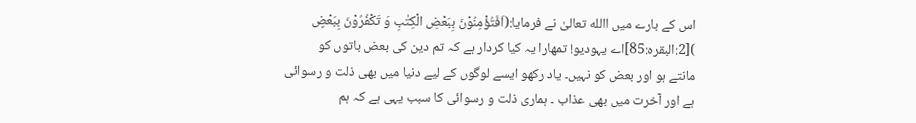اس کے بارے میں االله تعالیٰ نے فرمایا:(اَفَتُؤْمِنُوْنَ بِبَعْضِ الْکِتٰبِ وَ تَکْفُرُوْنَ بِبَعْضٍ
)[2:البقرہ:85]اے یہودیو! تمھارا یہ کیا کردار ہے کہ تم دین کی بعض باتوں کو
مانتے ہو اور بعض کو نہیں۔ یاد رکھو ایسے لوگوں کے لیے دنیا میں بھی ذلت و رسوائی
ہے اور آخرت میں بھی عذاب ۔ ہماری ذلت و رسوائی کا سبب یہی ہے کہ ہم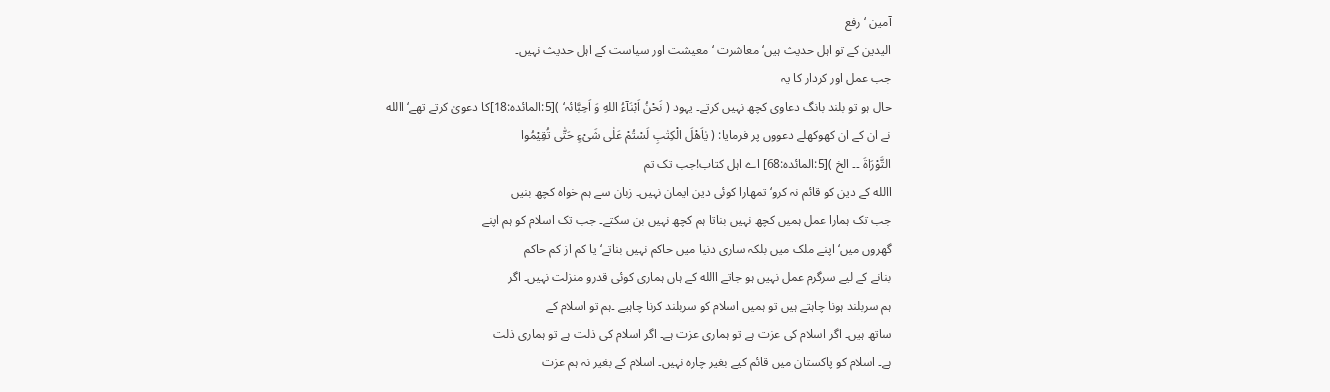آمین ‘ رفع
الیدین کے تو اہل حدیث ہیں‘ معاشرت ‘ معیشت اور سیاست کے اہل حدیث نہیں۔
جب عمل اور کردار کا یہ
حال ہو تو بلند بانگ دعاوی کچھ نہیں کرتے۔ یہود ( نَحْنُ اَبْنَآءُ اللهِ وَ اَحِبَّائہ‘ )[5:المائدہ:18]کا دعویٰ کرتے تھے‘ االله
نے ان کے ان کھوکھلے دعووں پر فرمایا: ( یٰاَھْلَ الْکِتٰبِ لَسْتُمْ عَلٰی شَیْءٍ حَتّٰی تُقِیْمُوا
التَّوْرَاۃَ ۔۔ الخ )[5:المائدہ:68] اے اہل کتاب!جب تک تم
االله کے دین کو قائم نہ کرو‘ تمھارا کوئی دین ایمان نہیں۔ زبان سے ہم خواہ کچھ بنیں
جب تک ہمارا عمل ہمیں کچھ نہیں بناتا ہم کچھ نہیں بن سکتے۔ جب تک اسلام کو ہم اپنے
گھروں میں‘ اپنے ملک میں بلکہ ساری دنیا میں حاکم نہیں بناتے‘ یا کم از کم حاکم
بنانے کے لیے سرگرم عمل نہیں ہو جاتے االله کے ہاں ہماری کوئی قدرو منزلت نہیں۔ اگر
ہم سربلند ہونا چاہتے ہیں تو ہمیں اسلام کو سربلند کرنا چاہیے ۔ہم تو اسلام کے
ساتھ ہیں۔ اگر اسلام کی عزت ہے تو ہماری عزت ہے۔ اگر اسلام کی ذلت ہے تو ہماری ذلت
ہے۔ اسلام کو پاکستان میں قائم کیے بغیر چارہ نہیں۔ اسلام کے بغیر نہ ہم عزت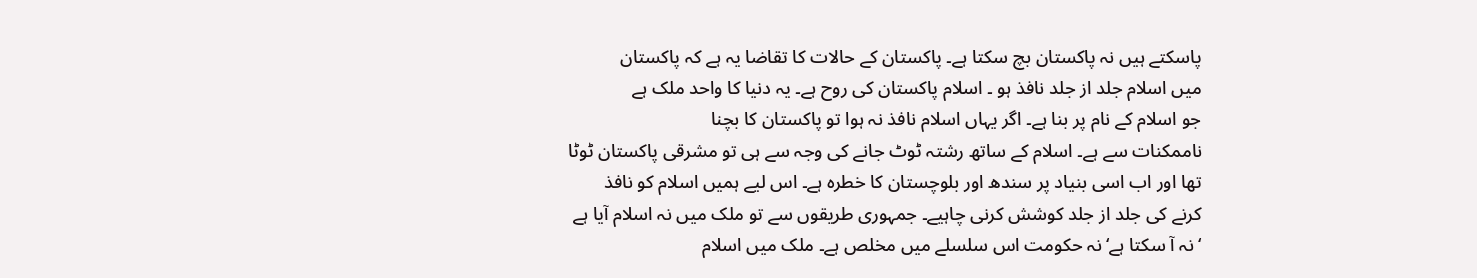پاسکتے ہیں نہ پاکستان بچ سکتا ہے۔ پاکستان کے حالات کا تقاضا یہ ہے کہ پاکستان
میں اسلام جلد از جلد نافذ ہو ۔ اسلام پاکستان کی روح ہے۔ یہ دنیا کا واحد ملک ہے
جو اسلام کے نام پر بنا ہے۔ اگر یہاں اسلام نافذ نہ ہوا تو پاکستان کا بچنا
ناممکنات سے ہے۔ اسلام کے ساتھ رشتہ ٹوٹ جانے کی وجہ سے ہی تو مشرقی پاکستان ٹوٹا
تھا اور اب اسی بنیاد پر سندھ اور بلوچستان کا خطرہ ہے۔ اس لیے ہمیں اسلام کو نافذ
کرنے کی جلد از جلد کوشش کرنی چاہیے۔ جمہوری طریقوں سے تو ملک میں نہ اسلام آیا ہے
‘ نہ آ سکتا ہے‘ نہ حکومت اس سلسلے میں مخلص ہے۔ ملک میں اسلام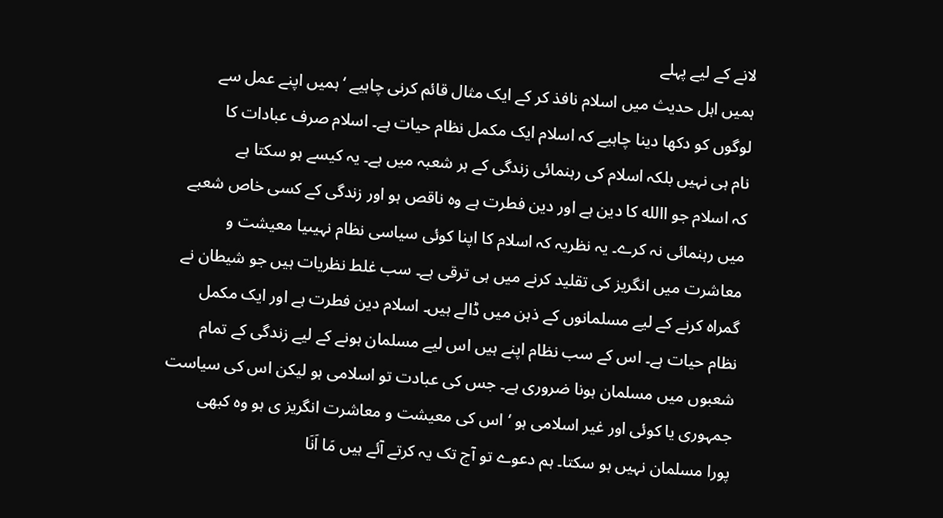لانے کے لیے پہلے
ہمیں اہل حدیث میں اسلام نافذ کر کے ایک مثال قائم کرنی چاہیے ‘ہمیں اپنے عمل سے
لوگوں کو دکھا دینا چاہیے کہ اسلام ایک مکمل نظام حیات ہے۔ اسلام صرف عبادات کا
نام ہی نہیں بلکہ اسلام کی رہنمائی زندگی کے ہر شعبہ میں ہے۔ یہ کیسے ہو سکتا ہے
کہ اسلام جو االله کا دین ہے اور دین فطرت ہے وہ ناقص ہو اور زندگی کے کسی خاص شعبے
میں رہنمائی نہ کرے۔ یہ نظریہ کہ اسلام کا اپنا کوئی سیاسی نظام نہیںیا معیشت و
معاشرت میں انگریز کی تقلید کرنے میں ہی ترقی ہے۔ سب غلط نظریات ہیں جو شیطان نے
گمراہ کرنے کے لیے مسلمانوں کے ذہن میں ڈالے ہیں۔ اسلام دین فطرت ہے اور ایک مکمل
نظام حیات ہے۔ اس کے سب نظام اپنے ہیں اس لیے مسلمان ہونے کے لیے زندگی کے تمام
شعبوں میں مسلمان ہونا ضروری ہے۔ جس کی عبادت تو اسلامی ہو لیکن اس کی سیاست
جمہوری یا کوئی اور غیر اسلامی ہو ‘ اس کی معیشت و معاشرت انگریز ی ہو وہ کبھی
پورا مسلمان نہیں ہو سکتا۔ ہم دعوے تو آج تک یہ کرتے آئے ہیں مَا اَنَا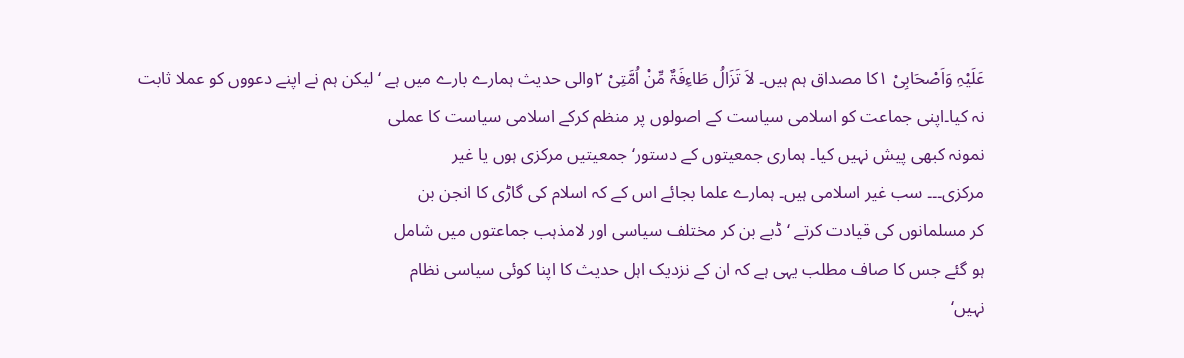عَلَیْہِ وَاَصْحَابِیْ ۱کا مصداق ہم ہیں۔ لاَ تَزَالُ طَاءِفَۃٌ مِّنْ اُمَّتِیْ ۲والی حدیث ہمارے بارے میں ہے ‘لیکن ہم نے اپنے دعووں کو عملا ثابت
نہ کیا۔اپنی جماعت کو اسلامی سیاست کے اصولوں پر منظم کرکے اسلامی سیاست کا عملی
نمونہ کبھی پیش نہیں کیا۔ ہماری جمعیتوں کے دستور‘ جمعیتیں مرکزی ہوں یا غیر
مرکزی۔۔۔ سب غیر اسلامی ہیں۔ ہمارے علما بجائے اس کے کہ اسلام کی گاڑی کا انجن بن
کر مسلمانوں کی قیادت کرتے ‘ ڈبے بن کر مختلف سیاسی اور لامذہب جماعتوں میں شامل
ہو گئے جس کا صاف مطلب یہی ہے کہ ان کے نزدیک اہل حدیث کا اپنا کوئی سیاسی نظام
نہیں‘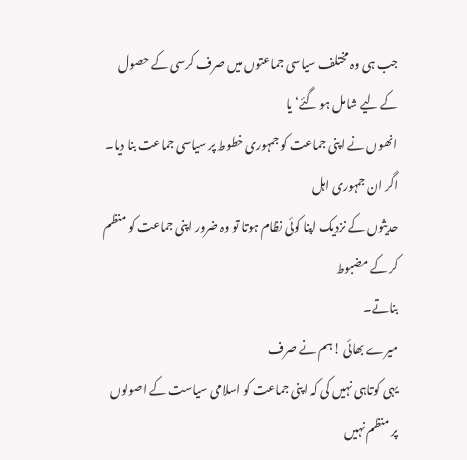جب ہی وہ مختلف سیاسی جماعتوں میں صرف کرسی کے حصول کے لیے شامل ہو گئے‘ یا
انھوں نے اپنی جماعت کو جمہوری خطوط پر سیاسی جماعت بنا دیا۔ اگر ان جمہوری اہل
حدیثوں کے نزدیک اپنا کوئی نظام ہوتا تو وہ ضرور اپنی جماعت کو منظم کر کے مضبوط
بناتے۔
میرے بھائی !ہم نے صرف
یہی کوتاہی نہیں کی کہ اپنی جماعت کو اسلامی سیاست کے اصولوں پر منظم نہیں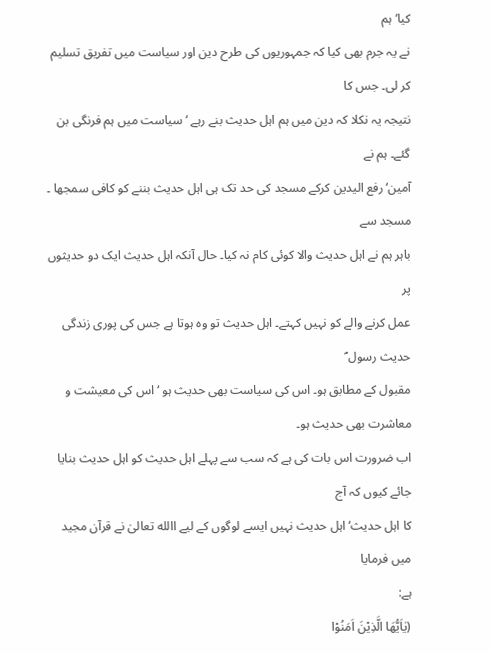کیا‘ ہم
نے یہ جرم بھی کیا کہ جمہوریوں کی طرح دین اور سیاست میں تفریق تسلیم کر لی۔ جس کا
نتیجہ یہ نکلا کہ دین میں ہم اہل حدیث بنے رہے ‘ سیاست میں ہم فرنگی بن گئے۔ ہم نے
آمین‘ رفع الیدین کرکے مسجد کی حد تک ہی اہل حدیث بننے کو کافی سمجھا ۔ مسجد سے
باہر ہم نے اہل حدیث والا کوئی کام نہ کیا۔ حال آنکہ اہل حدیث ایک دو حدیثوں پر
عمل کرنے والے کو نہیں کہتے۔ اہل حدیث تو وہ ہوتا ہے جس کی پوری زندگی حدیث رسول ؐ
مقبول کے مطابق ہو۔ اس کی سیاست بھی حدیث ہو ‘ اس کی معیشت و معاشرت بھی حدیث ہو۔
اب ضرورت اس بات کی ہے کہ سب سے پہلے اہل حدیث کو اہل حدیث بنایا جائے کیوں کہ آج
کا اہل حدیث‘ اہل حدیث نہیں ایسے لوگوں کے لیے االله تعالیٰ نے قرآن مجید میں فرمایا
ہے:
(یٰاَیُّھَا الَّذِیْنَ اَمَنُوْا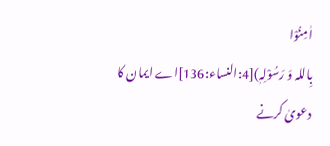اٰمِنُوْا
بِاللہ وَ رَسُوْلِہٖ)[4:النساء:136]اے ایمان کا دعویٰ کرنے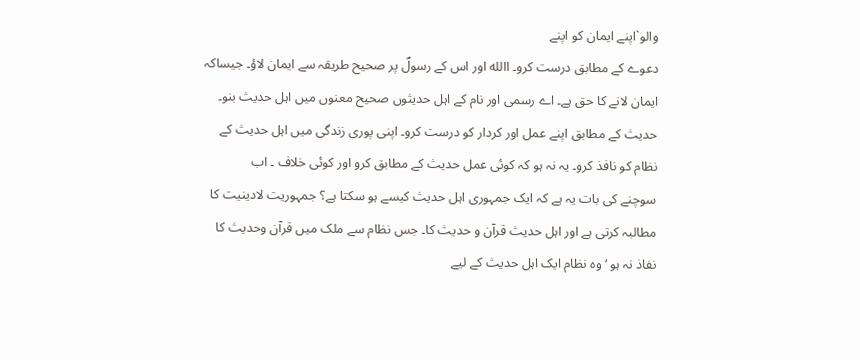والو`اپنے ایمان کو اپنے
دعوے کے مطابق درست کرو۔ االله اور اس کے رسولؐ پر صحیح طریقہ سے ایمان لاؤ۔ جیساکہ
ایمان لانے کا حق ہے۔ اے رسمی اور نام کے اہل حدیثوں صحیح معنوں میں اہل حدیث بنو۔
حدیث کے مطابق اپنے عمل اور کردار کو درست کرو۔ اپنی پوری زندگی میں اہل حدیث کے
نظام کو نافذ کرو۔ یہ نہ ہو کہ کوئی عمل حدیث کے مطابق کرو اور کوئی خلاف ۔ اب
سوچنے کی بات یہ ہے کہ ایک جمہوری اہل حدیث کیسے ہو سکتا ہے؟ جمہوریت لادینیت کا
مطالبہ کرتی ہے اور اہل حدیث قرآن و حدیث کا۔ جس نظام سے ملک میں قرآن وحدیث کا
نفاذ نہ ہو ‘ وہ نظام ایک اہل حدیث کے لیے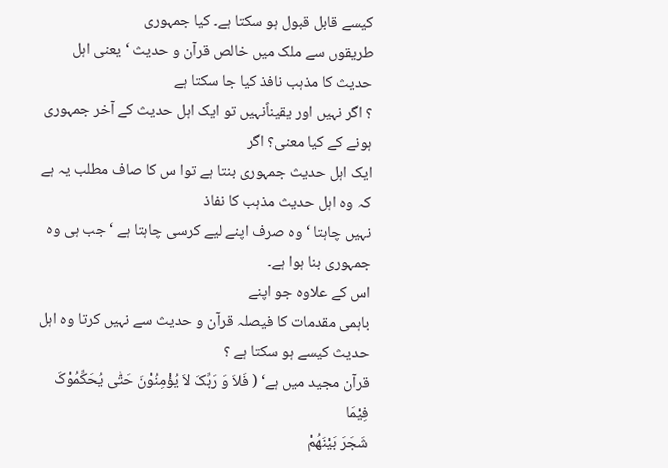کیسے قابل قبول ہو سکتا ہے۔ کیا جمہوری
طریقوں سے ملک میں خالص قرآن و حدیث ‘ یعنی اہل حدیث کا مذہب نافذ کیا جا سکتا ہے
؟ اگر نہیں اور یقیناًنہیں تو ایک اہل حدیث کے آخر جمہوری ہونے کے کیا معنی؟ اگر
ایک اہل حدیث جمہوری بنتا ہے توا س کا صاف مطلب یہ ہے کہ وہ اہل حدیث مذہب کا نفاذ
نہیں چاہتا ‘ وہ صرف اپنے لیے کرسی چاہتا ہے ‘ جب ہی وہ جمہوری بنا ہوا ہے۔
اس کے علاوہ جو اپنے
باہمی مقدمات کا فیصلہ قرآن و حدیث سے نہیں کرتا وہ اہل حدیث کیسے ہو سکتا ہے ؟
قرآن مجید میں ہے‘ ( فَلاَ وَ رَبِّکَ لاَ یُؤْمِنُوْنَ حَتّٰی یُحَکِّمُوْکَ فِیْمَا
شَجَرَ بَیْنَھُمْ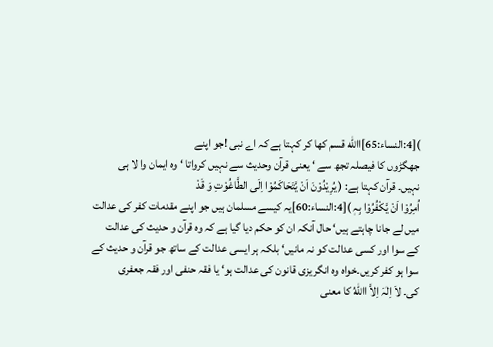)[4:النساء:65]االله قسم کھا کر کہتا ہے کہ اے نبی !جو اپنے
جھگڑوں کا فیصلہ تجھ سے ‘ یعنی قرآن وحدیث سے نہیں کرواتا ‘ وہ ایمان وا لا ہی
نہیں۔ قرآن کہتا ہے: ( یُرِیْدُوْنَ اَنْ یَّتَحَاکَمُوْا اِلَی الطَّاغُوْتِ وَ قَدْ
اُمِرُوْا اَنْ یَّکْفُرُوْا بِہٖ )[4:النساء:60]یہ کیسے مسلمان ہیں جو اپنے مقدمات کفر کی عدالت
میں لے جانا چاہتے ہیں‘ حال آنکہ ان کو حکم دیا گیا ہے کہ وہ قرآن و حدیث کی عدالت
کے سوا اور کسی عدالت کو نہ مانیں‘ بلکہ ہر ایسی عدالت کے ساتھ جو قرآن و حدیث کے
سوا ہو کفر کریں۔خواہ وہ انگریزی قانون کی عدالت ہو‘ یا فقہ حنفی اور فقہ جعفری
کی۔ لاَ اِلٰہَ اِلاَّ االلهُ کا معنی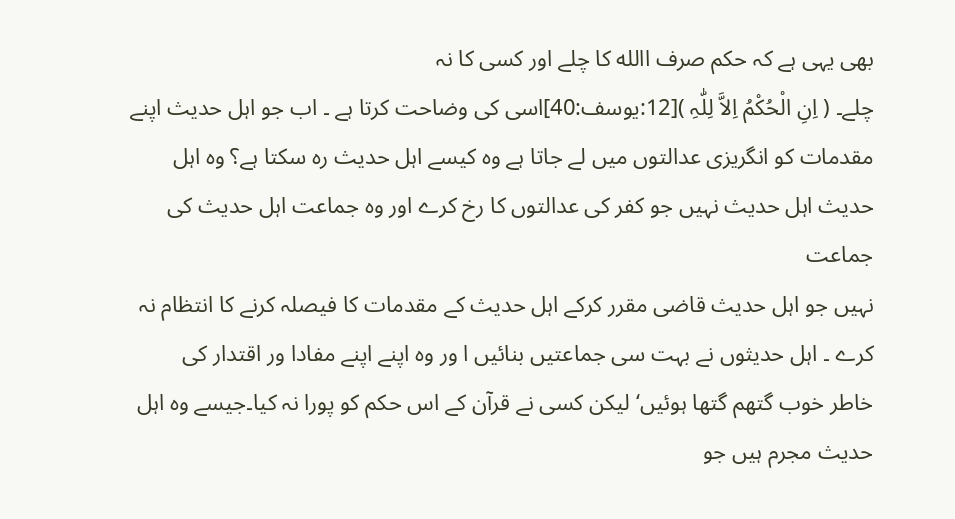بھی یہی ہے کہ حکم صرف االله کا چلے اور کسی کا نہ
چلے۔ ( اِنِ الْحُکْمُ اِلاَّ لِلّٰہِ )[12:یوسف:40]اسی کی وضاحت کرتا ہے ۔ اب جو اہل حدیث اپنے
مقدمات کو انگریزی عدالتوں میں لے جاتا ہے وہ کیسے اہل حدیث رہ سکتا ہے؟ وہ اہل
حدیث اہل حدیث نہیں جو کفر کی عدالتوں کا رخ کرے اور وہ جماعت اہل حدیث کی جماعت
نہیں جو اہل حدیث قاضی مقرر کرکے اہل حدیث کے مقدمات کا فیصلہ کرنے کا انتظام نہ
کرے ۔ اہل حدیثوں نے بہت سی جماعتیں بنائیں ا ور وہ اپنے اپنے مفادا ور اقتدار کی
خاطر خوب گتھم گتھا ہوئیں‘ لیکن کسی نے قرآن کے اس حکم کو پورا نہ کیا۔جیسے وہ اہل
حدیث مجرم ہیں جو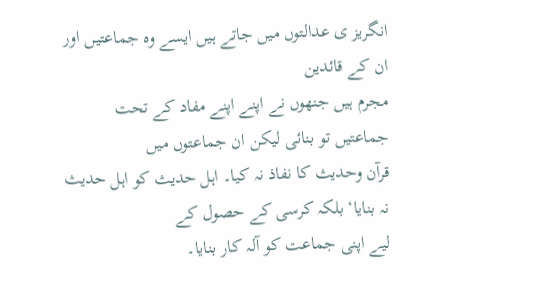انگریز ی عدالتوں میں جاتے ہیں ایسے وہ جماعتیں اور ان کے قائدین
مجرم ہیں جنھوں نے اپنے اپنے مفاد کے تحت جماعتیں تو بنائی لیکن ان جماعتوں میں
قرآن وحدیث کا نفاذ نہ کیا۔ اہل حدیث کو اہل حدیث نہ بنایا‘ بلکہ کرسی کے حصول کے
لیے اپنی جماعت کو آلہ کار بنایا۔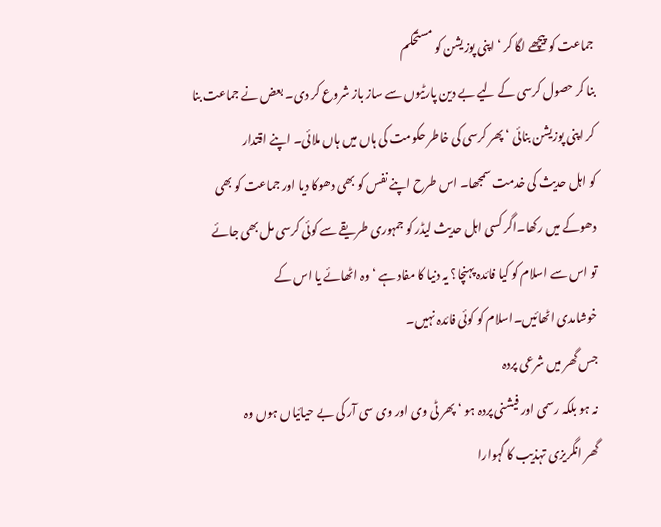جماعت کو پیچھے لگا کر ‘ اپنی پوزیشن کو مستحکم
بنا کر حصول کرسی کے لیے بے دین پارٹیوں سے ساز باز شروع کر دی۔ بعض نے جماعت بنا
کر اپنی پوزیشن بنائی ‘ پھر کرسی کی خاطر حکومت کی ہاں میں ہاں ملائی۔ اپنے اقتدار
کو اہل حدیث کی خدمت سمجھا۔ اس طرح اپنے نفس کو بھی دھوکا دیا اور جماعت کو بھی
دھوکے میں رکھا۔اگر کسی اہل حدیث لیڈر کو جمہوری طریقے سے کوئی کرسی مل بھی جائے
تو اس سے اسلام کو کیا فائدہ پہنچا؟ یہ دنیا کا مفاد ہے ‘ وہ اٹھائے یا اس کے
خوشامدی اٹھائیں۔اسلام کو کوئی فائدہ نہیں۔
جس گھر میں شرعی پردہ
نہ ہو بلکہ رسمی اور فیشنی پردہ ہو ‘ پھر ٹی وی اور وی سی آر کی بے حیائیاں ہوں وہ
گھر انگریزی تہذیب کا گہوارا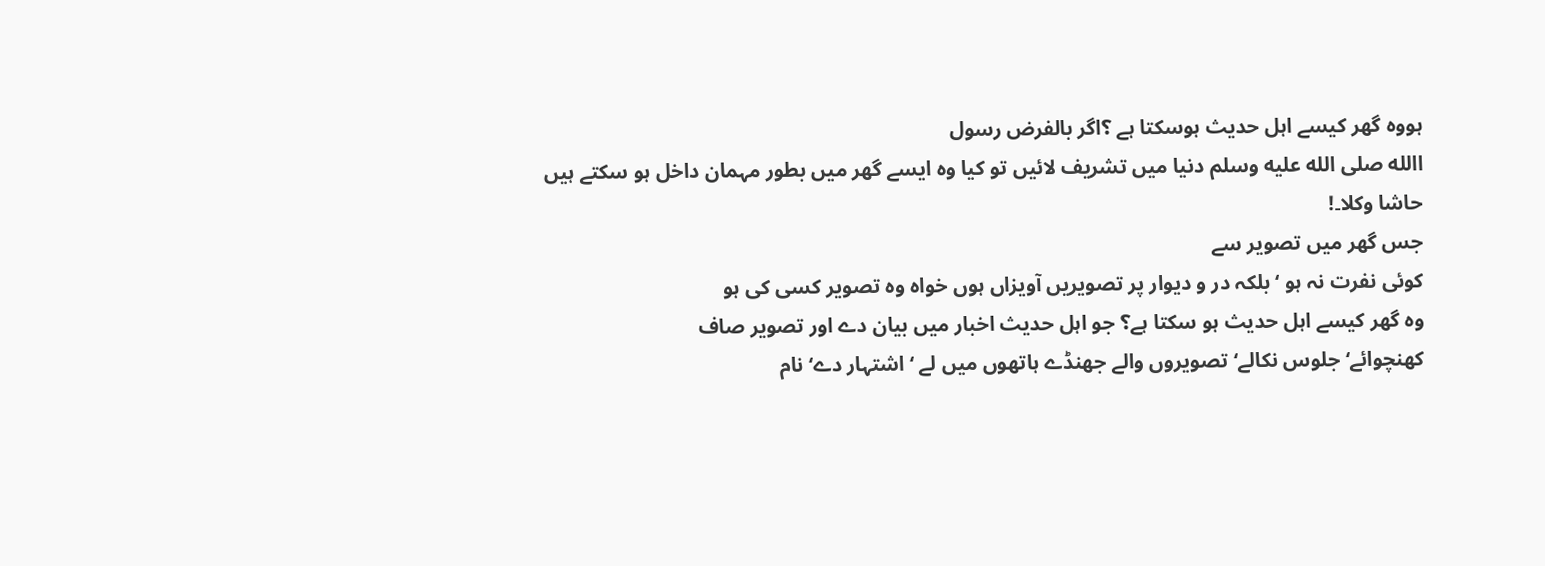ہووہ گھر کیسے اہل حدیث ہوسکتا ہے ؟اگر بالفرض رسول
االله صلى الله عليه وسلم دنیا میں تشریف لائیں تو کیا وہ ایسے گھر میں بطور مہمان داخل ہو سکتے ہیں
حاشا وکلا۔!
جس گھر میں تصویر سے
کوئی نفرت نہ ہو ‘ بلکہ در و دیوار پر تصویریں آویزاں ہوں خواہ وہ تصویر کسی کی ہو
وہ گھر کیسے اہل حدیث ہو سکتا ہے؟ جو اہل حدیث اخبار میں بیان دے اور تصویر صاف
کھنچوائے‘جلوس نکالے‘تصویروں والے جھنڈے ہاتھوں میں لے ‘ اشتہار دے‘ نام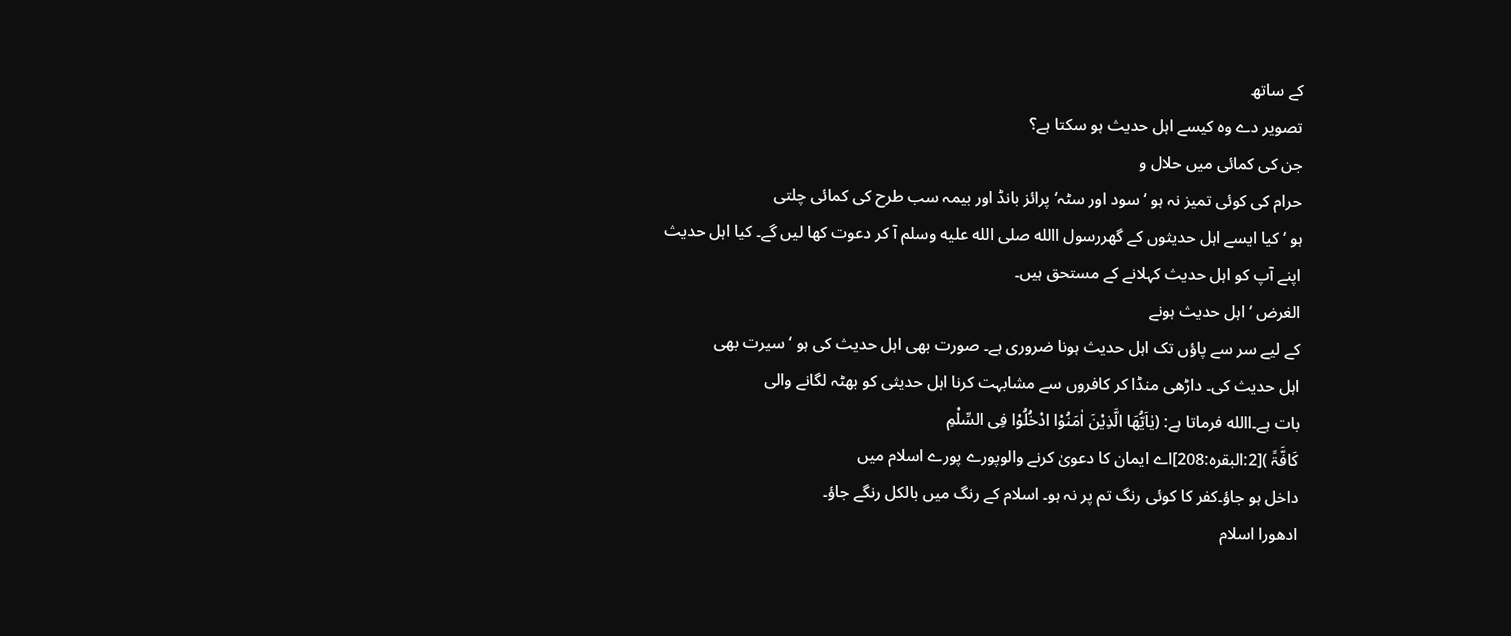کے ساتھ
تصویر دے وہ کیسے اہل حدیث ہو سکتا ہے؟
جن کی کمائی میں حلال و
حرام کی کوئی تمیز نہ ہو ‘ سود اور سٹہ‘ پرائز بانڈ اور بیمہ سب طرح کی کمائی چلتی
ہو ‘ کیا ایسے اہل حدیثوں کے گھررسول االله صلى الله عليه وسلم آ کر دعوت کھا لیں گے۔ کیا اہل حدیث
اپنے آپ کو اہل حدیث کہلانے کے مستحق ہیں۔
الغرض ‘ اہل حدیث ہونے
کے لیے سر سے پاؤں تک اہل حدیث ہونا ضروری ہے۔ صورت بھی اہل حدیث کی ہو ‘ سیرت بھی
اہل حدیث کی۔ داڑھی منڈا کر کافروں سے مشابہت کرنا اہل حدیثی کو بھٹہ لگانے والی
بات ہے۔االله فرماتا ہے: (یٰاَیُّھَا الَّذِیْنَ اٰمَنُوْا ادْخُلُوْا فِی السِّلْمِ
کَافَّۃً )[2:البقرہ:208]اے ایمان کا دعویٰ کرنے والوپورے پورے اسلام میں
داخل ہو جاؤ۔کفر کا کوئی رنگ تم پر نہ ہو۔ اسلام کے رنگ میں بالکل رنگے جاؤ۔
ادھورا اسلام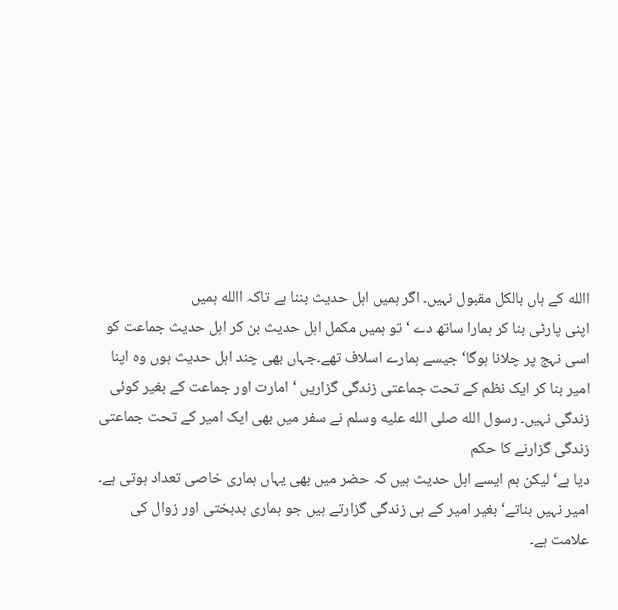االله کے ہاں بالکل مقبول نہیں۔ اگر ہمیں اہل حدیث بننا ہے تاکہ االله ہمیں
اپنی پارٹی بنا کر ہمارا ساتھ دے ‘ تو ہمیں مکمل اہل حدیث بن کر اہل حدیث جماعت کو
اسی نہج پر چلانا ہوگا‘ جیسے ہمارے اسلاف تھے۔جہاں بھی چند اہل حدیث ہوں وہ اپنا
امیر بنا کر ایک نظم کے تحت جماعتی زندگی گزاریں ‘ امارت اور جماعت کے بغیر کوئی
زندگی نہیں۔ رسول الله صلى الله عليه وسلم نے سفر میں بھی ایک امیر کے تحت جماعتی زندگی گزارنے کا حکم
دیا ہے‘ لیکن ہم ایسے اہل حدیث ہیں کہ حضر میں بھی یہاں ہماری خاصی تعداد ہوتی ہے۔
امیر نہیں بناتے‘ بغیر امیر کے ہی زندگی گزارتے ہیں جو ہماری بدبختی اور زوال کی
علامت ہے۔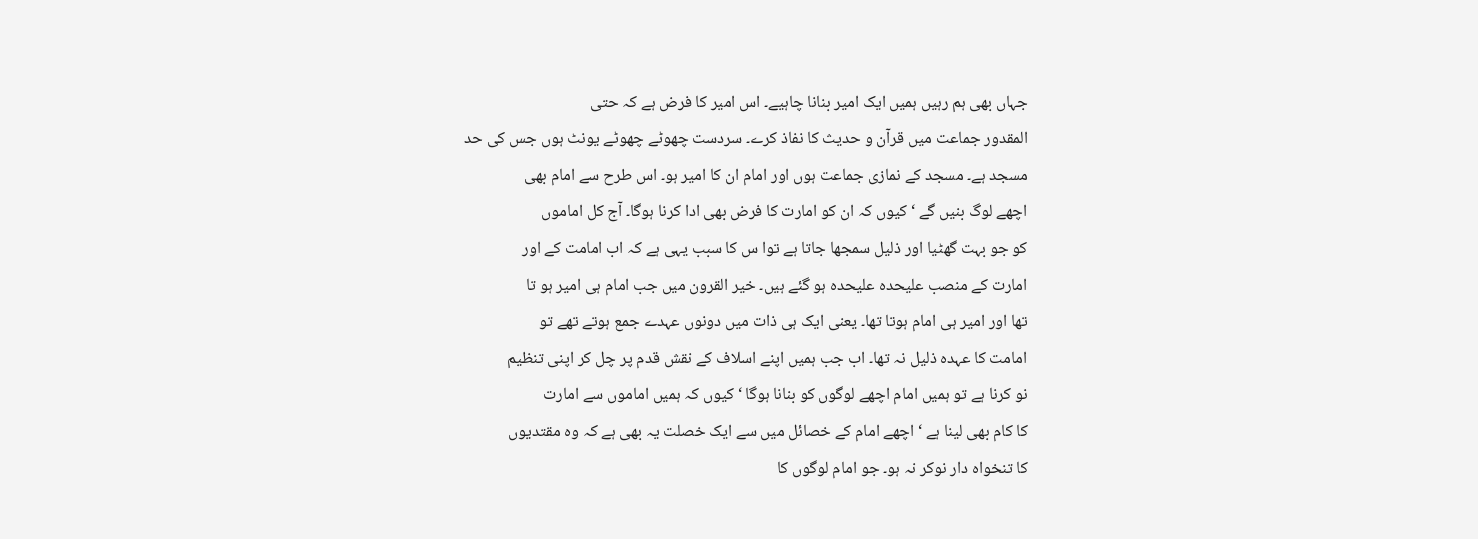جہاں بھی ہم رہیں ہمیں ایک امیر بنانا چاہیے۔ اس امیر کا فرض ہے کہ حتی
المقدور جماعت میں قرآن و حدیث کا نفاذ کرے۔ سردست چھوٹے چھوٹے یونٹ ہوں جس کی حد
مسجد ہے۔ مسجد کے نمازی جماعت ہوں اور امام ان کا امیر ہو۔ اس طرح سے امام بھی
اچھے لوگ بنیں گے ‘ کیوں کہ ان کو امارت کا فرض بھی ادا کرنا ہوگا۔ آج کل اماموں
کو جو بہت گھٹیا اور ذلیل سمجھا جاتا ہے توا س کا سبب یہی ہے کہ اب امامت کے اور
امارت کے منصب علیحدہ علیحدہ ہو گئے ہیں۔ خیر القرون میں جب امام ہی امیر ہو تا
تھا اور امیر ہی امام ہوتا تھا۔ یعنی ایک ہی ذات میں دونوں عہدے جمع ہوتے تھے تو
امامت کا عہدہ ذلیل نہ تھا۔ اب جب ہمیں اپنے اسلاف کے نقش قدم پر چل کر اپنی تنظیم
نو کرنا ہے تو ہمیں امام اچھے لوگوں کو بنانا ہوگا ‘ کیوں کہ ہمیں اماموں سے امارت
کا کام بھی لینا ہے ‘ اچھے امام کے خصائل میں سے ایک خصلت یہ بھی ہے کہ وہ مقتدیوں
کا تنخواہ دار نوکر نہ ہو۔ جو امام لوگوں کا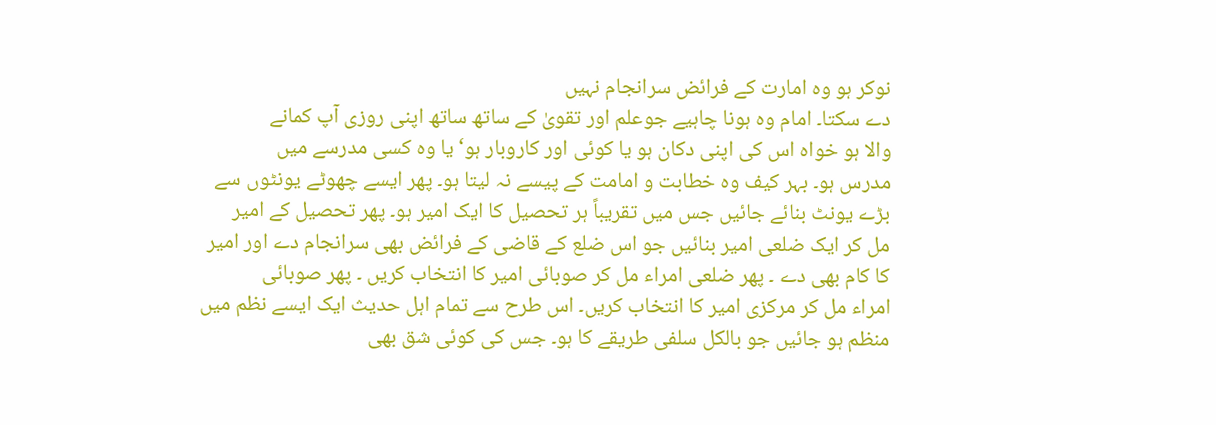نوکر ہو وہ امارت کے فرائض سرانجام نہیں
دے سکتا۔ امام وہ ہونا چاہیے جوعلم اور تقویٰ کے ساتھ ساتھ اپنی روزی آپ کمانے
والا ہو خواہ اس کی اپنی دکان ہو یا کوئی اور کاروبار ہو‘ یا وہ کسی مدرسے میں
مدرس ہو۔ بہر کیف وہ خطابت و امامت کے پیسے نہ لیتا ہو۔ پھر ایسے چھوٹے یونٹوں سے
بڑے یونٹ بنائے جائیں جس میں تقریباً ہر تحصیل کا ایک امیر ہو۔ پھر تحصیل کے امیر
مل کر ایک ضلعی امیر بنائیں جو اس ضلع کے قاضی کے فرائض بھی سرانجام دے اور امیر
کا کام بھی دے ۔ پھر ضلعی امراء مل کر صوبائی امیر کا انتخاب کریں ۔ پھر صوبائی
امراء مل کر مرکزی امیر کا انتخاب کریں۔ اس طرح سے تمام اہل حدیث ایک ایسے نظم میں
منظم ہو جائیں جو بالکل سلفی طریقے کا ہو۔ جس کی کوئی شق بھی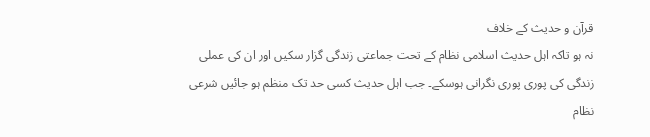قرآن و حدیث کے خلاف
نہ ہو تاکہ اہل حدیث اسلامی نظام کے تحت جماعتی زندگی گزار سکیں اور ان کی عملی
زندگی کی پوری پوری نگرانی ہوسکے۔ جب اہل حدیث کسی حد تک منظم ہو جائیں شرعی نظام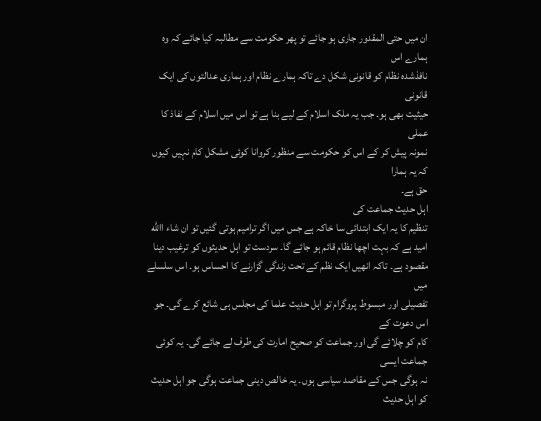ان میں حتی المقدور جاری ہو جائے تو پھر حکومت سے مطالبہ کیا جائے کہ وہ ہمارے اس
نافذشدہ نظام کو قانونی شکل دے تاکہ ہمارے نظام اور ہماری عدالتوں کی ایک قانونی
حیثیت بھی ہو۔ جب یہ ملک اسلام کے لیے بنا ہے تو اس میں اسلام کے نفاذ کا عملی
نمونہ پیش کر کے اس کو حکومت سے منظور کروانا کوئی مشکل کام نہیں کیوں کہ یہ ہمارا
حق ہے۔
اہل حدیث جماعت کی
تنظیم کا یہ ایک ابتدائی سا خاکہ ہے جس میں اگر ترامیم ہوتی گئیں تو ان شاء االله
امید ہے کہ بہت اچھا نظام قائم ہو جائے گا۔ سردست تو اہل حدیثوں کو ترغیب دینا
مقصود ہے۔ تاکہ انھیں ایک نظم کے تحت زندگی گزارنے کا احساس ہو۔ اس سلسلے میں
تفصیلی اور مبسوط پروگرام تو اہل حدیث علما کی مجلس ہی شائع کرے گی۔ جو اس دعوت کے
کام کو چلائے گی اور جماعت کو صحیح امارت کی طرف لے جائے گی۔ یہ کوئی جماعت ایسی
نہ ہوگی جس کے مقاصد سیاسی ہوں۔ یہ خالص دینی جماعت ہوگی جو اہل حدیث کو اہل حدیث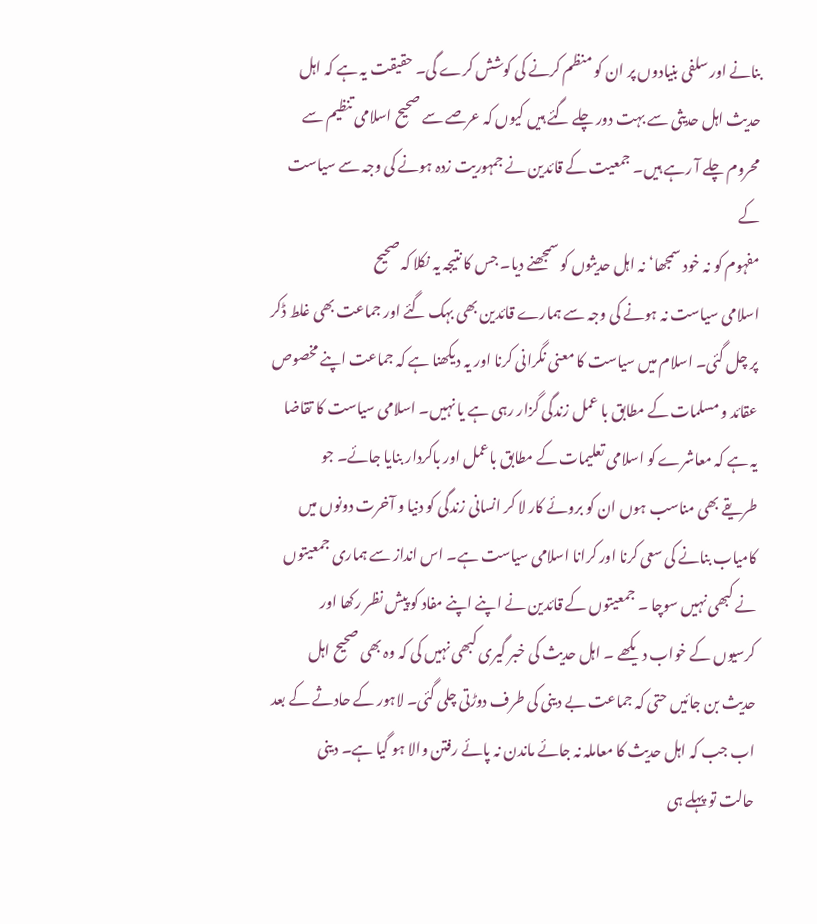بنانے اور سلفی بنیادوں پر ان کو منظم کرنے کی کوشش کرے گی۔ حقیقت یہ ہے کہ اہل
حدیث اہل حدیثی سے بہت دور چلے گئے ہیں کیوں کہ عرصے سے صحیح اسلامی تنظیم سے
محروم چلے آ رہے ہیں۔ جمعیت کے قائدین نے جمہوریت زدہ ہونے کی وجہ سے سیاست کے
مفہوم کو نہ خود سمجھا‘ نہ اہل حدیثوں کو سمجھنے دیا۔ جس کا نتیجہ یہ نکلا کہ صحیح
اسلامی سیاست نہ ہونے کی وجہ سے ہمارے قائدین بھی بہک گئے اور جماعت بھی غلط ڈکر
پر چل گئی۔ اسلام میں سیاست کا معنی نگرانی کرنا اور یہ دیکھنا ہے کہ جماعت اپنے مخصوص
عقائد و مسلمات کے مطابق با عمل زندگی گزار رہی ہے یا نہیں۔ اسلامی سیاست کا تقاضا
یہ ہے کہ معاشرے کو اسلامی تعلیمات کے مطابق باعمل اور باکردار بنایا جائے۔ جو
طریقے بھی مناسب ہوں ان کو بروئے کار لا کر انسانی زندگی کو دنیا و آخرت دونوں میں
کامیاب بنانے کی سعی کرنا اور کرانا اسلامی سیاست ہے۔ اس انداز سے ہماری جمعیتوں
نے کبھی نہیں سوچا ۔ جمعیتوں کے قائدین نے اپنے اپنے مفاد کو پیش نظر رکھا اور
کرسیوں کے خواب دیکھے ۔ اہل حدیث کی خبر گیری کبھی نہیں کی کہ وہ بھی صحیح اہل
حدیث بن جائیں حتی کہ جماعت بے دینی کی طرف دوڑتی چلی گئی۔ لاہور کے حادثے کے بعد
اب جب کہ اہل حدیث کا معاملہ نہ جائے ماندن نہ پائے رفتن والا ہو گیا ہے۔ دینی
حالت تو پہلے ہی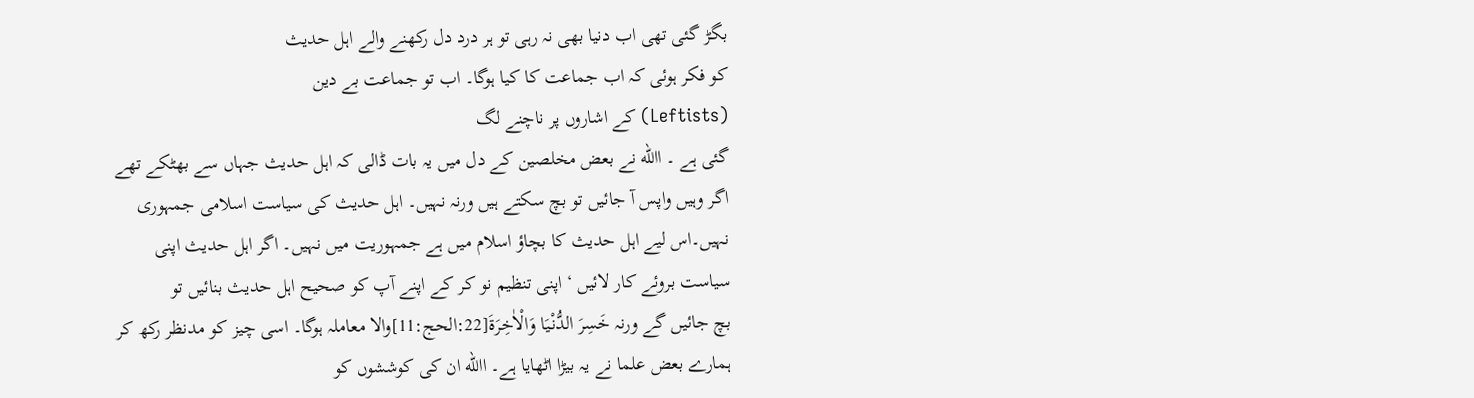بگڑ گئی تھی اب دنیا بھی نہ رہی تو ہر درد دل رکھنے والے اہل حدیث
کو فکر ہوئی کہ اب جماعت کا کیا ہوگا۔ اب تو جماعت بے دین
(Leftists) کے اشاروں پر ناچنے لگ
گئی ہے ۔ االله نے بعض مخلصین کے دل میں یہ بات ڈالی کہ اہل حدیث جہاں سے بھٹکے تھے
اگر وہیں واپس آ جائیں تو بچ سکتے ہیں ورنہ نہیں۔ اہل حدیث کی سیاست اسلامی جمہوری
نہیں۔اس لیے اہل حدیث کا بچاؤ اسلام میں ہے جمہوریت میں نہیں۔ اگر اہل حدیث اپنی
سیاست بروئے کار لائیں ‘ اپنی تنظیم نو کر کے اپنے آپ کو صحیح اہل حدیث بنائیں تو
بچ جائیں گے ورنہ خَسِرَ الدُّنْیَا وَالْاٰخِرَۃَ[22:الحج:11]والا معاملہ ہوگا۔ اسی چیز کو مدنظر رکھ کر
ہمارے بعض علما نے یہ بیڑا اٹھایا ہے۔ االله ان کی کوششوں کو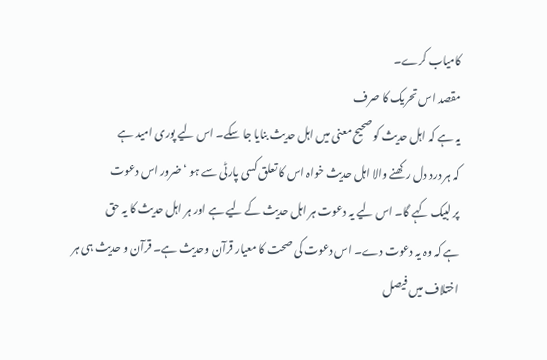کامیاب کرے۔
مقصد اس تحریک کا صرف
یہ ہے کہ اہل حدیث کو صحیح معنی میں اہل حدیث بنایا جا سکے۔ اس لیے پوری امید ہے
کہ ہر درد دل رکھنے والا اہل حدیث خواہ اس کا تعلق کسی پارٹی سے ہو ‘ ضرور اس دعوت
پر لبیک کہے گا۔ اس لیے یہ دعوت ہر اہل حدیث کے لیے ہے اور ہر اہل حدیث کا یہ حق
ہے کہ وہ یہ دعوت دے۔ اس دعوت کی صحت کا معیار قرآن وحدیث ہے۔ قرآن و حدیث ہی ہر
اختلاف میں فیصل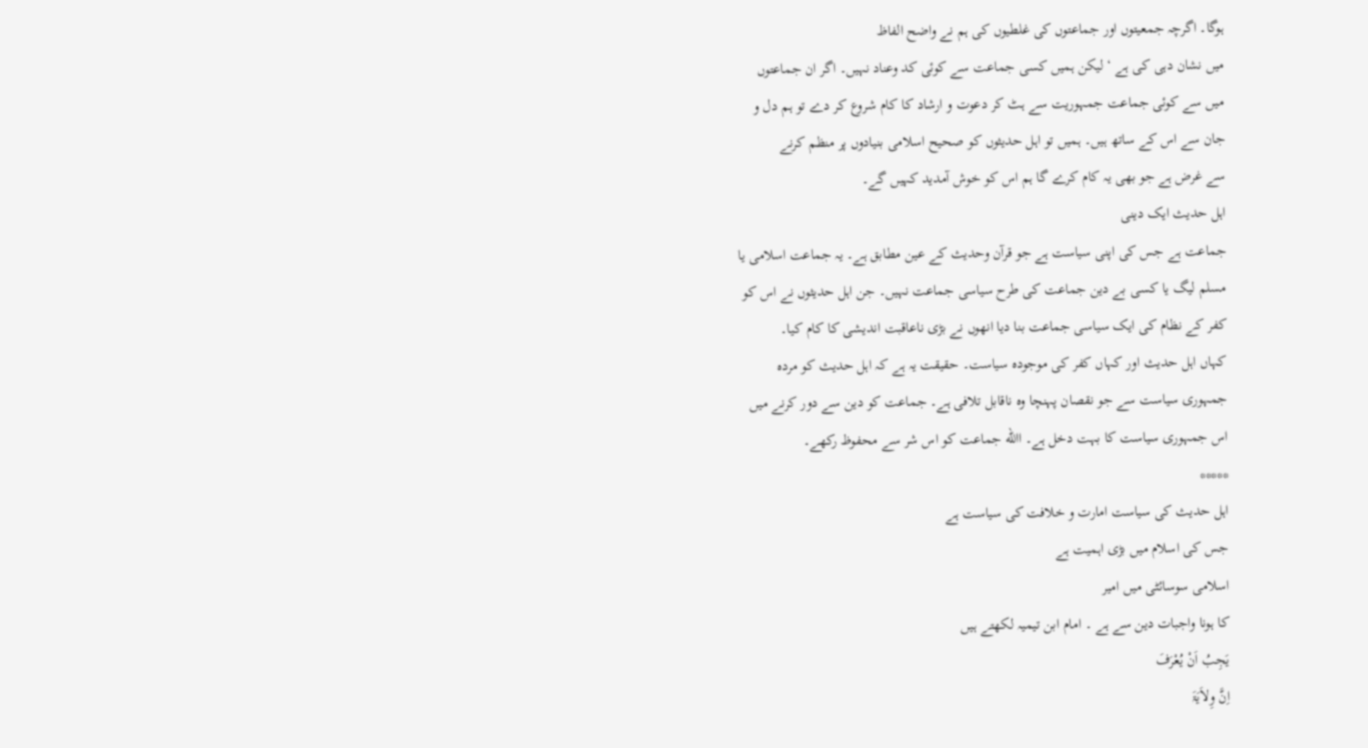ہوگا۔ اگرچہ جمعیتوں اور جماعتوں کی غلطیوں کی ہم نے واضح الفاظ
میں نشان دہی کی ہے ‘ لیکن ہمیں کسی جماعت سے کوئی کد وعناد نہیں۔ اگر ان جماعتوں
میں سے کوئی جماعت جمہوریت سے ہٹ کر دعوت و ارشاد کا کام شروع کر دے تو ہم دل و
جان سے اس کے ساتھ ہیں۔ ہمیں تو اہل حدیثوں کو صحیح اسلامی بنیادوں پر منظم کرنے
سے غرض ہے جو بھی یہ کام کرے گا ہم اس کو خوش آمدید کہیں گے۔
اہل حدیث ایک دینی
جماعت ہے جس کی اپنی سیاست ہے جو قرآن وحدیث کے عین مطابق ہے۔ یہ جماعت اسلامی یا
مسلم لیگ یا کسی بے دین جماعت کی طرح سیاسی جماعت نہیں۔ جن اہل حدیثوں نے اس کو
کفر کے نظام کی ایک سیاسی جماعت بنا دیا انھوں نے بڑی ناعاقبت اندیشی کا کام کیا۔
کہاں اہل حدیث اور کہاں کفر کی موجودہ سیاست۔ حقیقت یہ ہے کہ اہل حدیث کو مردہ
جمہوری سیاست سے جو نقصان پہنچا وہ ناقابل تلافی ہے۔ جماعت کو دین سے دور کرنے میں
اس جمہوری سیاست کا بہت دخل ہے۔ االله جماعت کو اس شر سے محفوظ رکھے۔
*****
اہل حدیث کی سیاست امارت و خلافت کی سیاست ہے
جس کی اسلام میں بڑی اہمیت ہے
اسلامی سوسائٹی میں امیر
کا ہونا واجبات دین سے ہے ۔ امام ابن تیمیہ لکھتے ہیں
یَجِبُ اَنْ یُعْرَفَ
اِنَّ وِلاَیَۃَ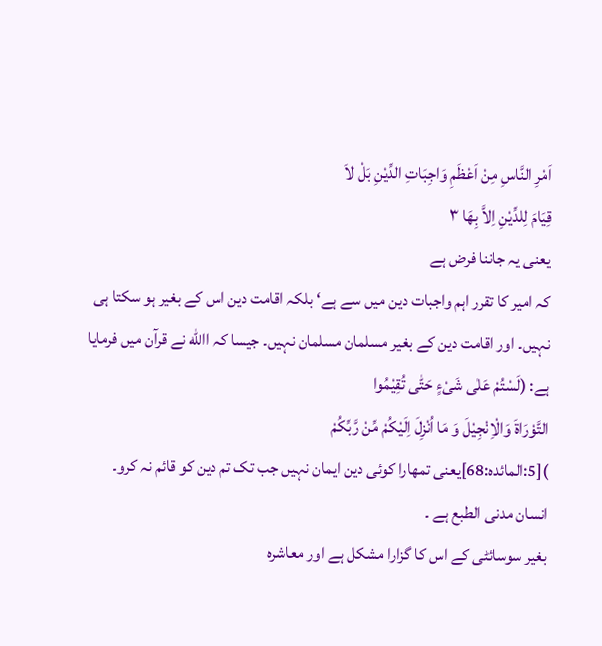اَمْرِ النَّاسِ مِنْ اَعْظَمِ وَاجِبَاتِ الدِّیْنِ بَلْ لاَ
قِیَامَ لِلدِّیْنِ اِلاَّ بِھَا ۳
یعنی یہ جاننا فرض ہے
کہ امیر کا تقرر اہم واجبات دین میں سے ہے‘ بلکہ اقامت دین اس کے بغیر ہو سکتا ہی
نہیں۔ اور اقامت دین کے بغیر مسلمان مسلمان نہیں۔ جیسا کہ االله نے قرآن میں فرمایا
ہے: (لَسْتُمْ عَلٰی شَیْءٍ حَتّٰی تُقِیْمُوا
التَّوْرَاۃَ وَالْاِنْجِیْلَ وَ مَا اُنْزِلَ اِلَیْکُمْ مِّنْ رَّبِّکُمْ
)[5:المائدہ:68]یعنی تمھارا کوئی دین ایمان نہیں جب تک تم دین کو قائم نہ کرو۔
انسان مدنی الطبع ہے ۔
بغیر سوسائٹی کے اس کا گزارا مشکل ہے اور معاشرہ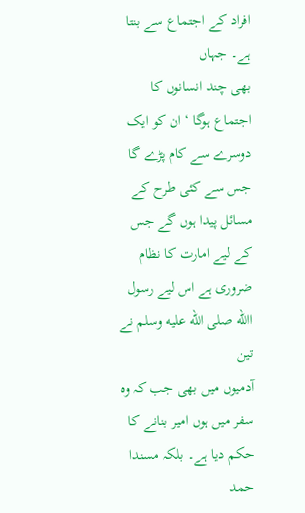افراد کے اجتماع سے بنتا ہے۔ جہاں
بھی چند انسانوں کا اجتماع ہوگا ‘ ان کو ایک دوسرے سے کام پڑے گا جس سے کئی طرح کے
مسائل پیدا ہوں گے جس کے لیے امارت کا نظام ضروری ہے اس لیے رسول االله صلى الله عليه وسلم نے تین
آدمیوں میں بھی جب کہ وہ سفر میں ہوں امیر بنانے کا حکم دیا ہے۔ بلکہ مسندا حمد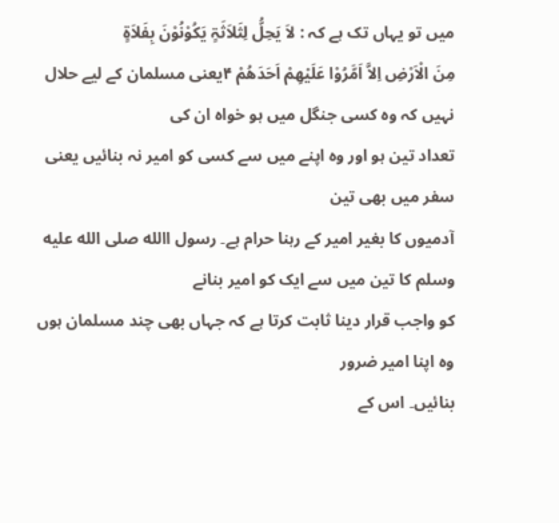میں تو یہاں تک ہے کہ : لاَ یَحِلُّ لِثَلاَثَۃٍ یَکُوْنُوْنَ بِفَلاَۃٍ
مِنَ الْاَرْضِ اِلاَّ اَمَّرُوْا عَلَیْھِمْ اَحَدَھُمْ ۴یعنی مسلمان کے لیے حلال نہیں کہ وہ کسی جنگل میں ہو خواہ ان کی
تعداد تین ہو اور وہ اپنے میں سے کسی کو امیر نہ بنائیں یعنی سفر میں بھی تین
آدمیوں کا بغیر امیر کے رہنا حرام ہے۔ رسول االله صلى الله عليه وسلم کا تین میں سے ایک کو امیر بنانے
کو واجب قرار دینا ثابت کرتا ہے کہ جہاں بھی چند مسلمان ہوں وہ اپنا امیر ضرور
بنائیں۔ اس کے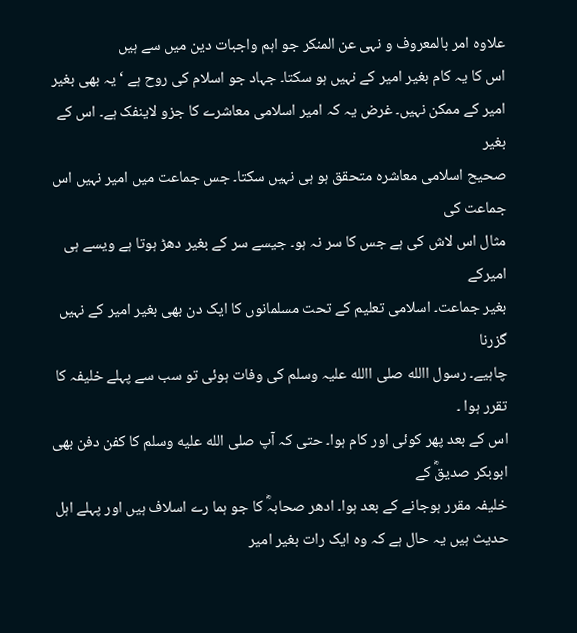علاوہ امر بالمعروف و نہی عن المنکر جو اہم واجبات دین میں سے ہیں
اس کا یہ کام بغیر امیر کے نہیں ہو سکتا۔ جہاد جو اسلام کی روح ہے ‘ یہ بھی بغیر
امیر کے ممکن نہیں۔ غرض یہ کہ امیر اسلامی معاشرے کا جزو لاینفک ہے۔ اس کے بغیر
صحیح اسلامی معاشرہ متحقق ہو ہی نہیں سکتا۔ جس جماعت میں امیر نہیں اس جماعت کی
مثال اس لاش کی ہے جس کا سر نہ ہو۔ جیسے سر کے بغیر دھڑ ہوتا ہے ویسے ہی امیرکے
بغیر جماعت۔ اسلامی تعلیم کے تحت مسلمانوں کا ایک دن بھی بغیر امیر کے نہیں گزرنا
چاہیے۔ رسول االله صلی االله علیہ وسلم کی وفات ہوئی تو سب سے پہلے خلیفہ کا تقرر ہوا ۔
اس کے بعد پھر کوئی اور کام ہوا۔ حتی کہ آپ صلى الله عليه وسلم کا کفن دفن بھی ابوبکر صدیقؓ کے
خلیفہ مقرر ہوجانے کے بعد ہوا۔ ادھر صحابہؓ کا جو ہما رے اسلاف ہیں اور پہلے اہل
حدیث ہیں یہ حال ہے کہ وہ ایک رات بغیر امیر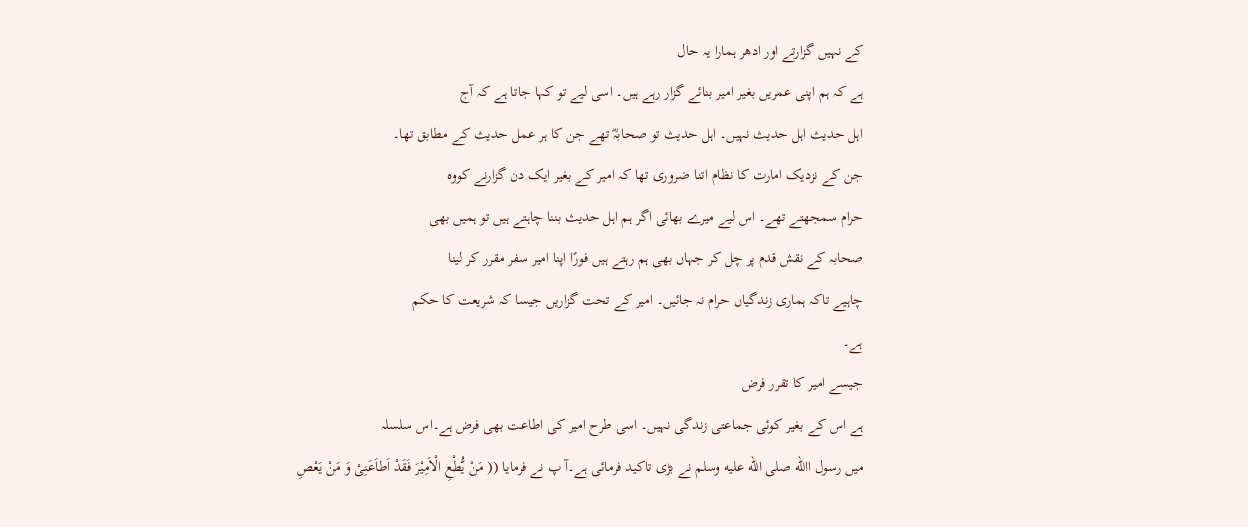کے نہیں گزارتے اور ادھر ہمارا یہ حال
ہے کہ ہم اپنی عمریں بغیر امیر بنائے گزار رہے ہیں۔ اسی لیے تو کہا جاتا ہے کہ آج
اہل حدیث اہل حدیث نہیں۔ اہل حدیث تو صحابہؓ تھے جن کا ہر عمل حدیث کے مطابق تھا۔
جن کے نزدیک امارت کا نظام اتنا ضروری تھا کہ امیر کے بغیر ایک دن گزارنے کووہ
حرام سمجھتے تھے۔ اس لیے میرے بھائی اگر ہم اہل حدیث بننا چاہتے ہیں تو ہمیں بھی
صحابہ کے نقش قدم پر چل کر جہاں بھی ہم رہتے ہیں فورًا اپنا امیر سفر مقرر کر لینا
چاہیے تاکہ ہماری زندگیاں حرام نہ جائیں۔ امیر کے تحت گزاریں جیسا کہ شریعت کا حکم
ہے۔
جیسے امیر کا تقرر فرض
ہے اس کے بغیر کوئی جماعتی زندگی نہیں۔ اسی طرح امیر کی اطاعت بھی فرض ہے۔اس سلسلہ
میں رسول االله صلى الله عليه وسلم نے بڑی تاکید فرمائی ہے۔آ پ نے فرمایا (( مَنْ یُّطْعِ الْاَمِیْرَ فَقَدْ اَطاَعَنِیْ وَ مَنْ یَعْصِ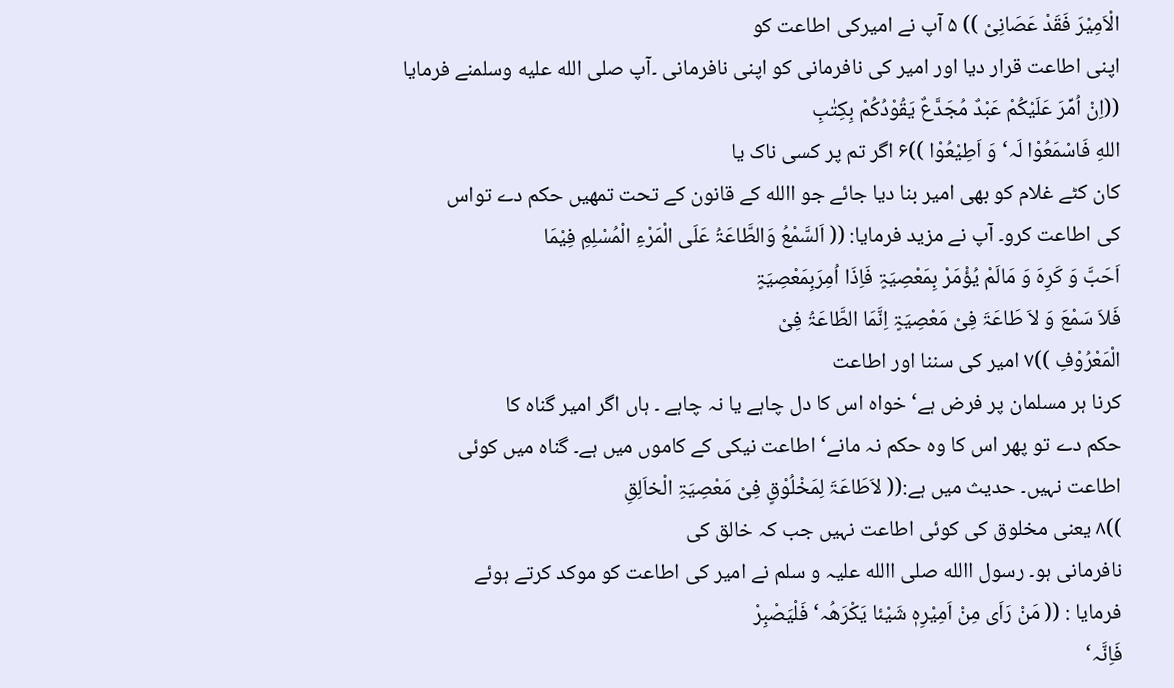الْاَمِیْرَ فَقَدْ عَصَانِیْ )) ۵ آپ نے امیرکی اطاعت کو
اپنی اطاعت قرار دیا اور امیر کی نافرمانی کو اپنی نافرمانی ۔آپ صلى الله عليه وسلمنے فرمایا ((اِنْ اُمِّرَ عَلَیْکُمْ عَبْدٌ مُجَدَّعٌ یَقُوْدُکُمْ بِکِتٰبِ
اللهِ فَاسْمَعُوْا لَہ‘ وَ اَطِیْعُوْا ))۶ اگر تم پر کسی ناک یا
کان کٹے غلام کو بھی امیر بنا دیا جائے جو االله کے قانون کے تحت تمھیں حکم دے تواس
کی اطاعت کرو۔ آپ نے مزید فرمایا: (( اَلسَّمْعُ وَالطَّاعَۃُ عَلَی الْمَرْءِ الْمُسْلِمِ فِیْمَا
اَحَبَّ وَ کَرِہَ وَ مَالَمْ یُؤْمَرْ بِمَعْصِیَۃٍ فَاِذَا اُمِرَبِمَعْصِیَۃٍ
فَلاَ سَمْعَ وَ لاَ طَاعَۃَ فِیْ مَعْصِیَۃٍ اِنَّمَا الطَّاعَۃُ فِیْ
الْمَعْرُوْفِ ))۷ امیر کی سننا اور اطاعت
کرنا ہر مسلمان پر فرض ہے‘خواہ اس کا دل چاہے یا نہ چاہے ۔ ہاں اگر امیر گناہ کا
حکم دے تو پھر اس کا وہ حکم نہ مانے‘ اطاعت نیکی کے کاموں میں ہے۔ گناہ میں کوئی
اطاعت نہیں۔ حدیث میں ہے:(( لاَطَاعَۃَ لِمَخْلُوْقٍ فِیْ مَعْصِیَۃِ الْخاَلِقِ
))۸ یعنی مخلوق کی کوئی اطاعت نہیں جب کہ خالق کی
نافرمانی ہو۔ رسول االله صلی االله علیہ و سلم نے امیر کی اطاعت کو موکد کرتے ہوئے
فرمایا : (( مَنْ رَاَی مِنْ اَمِیْرِہٖ شَیْئا یَکْرَھُہ‘ فَلْیَصْبِرْ
فَاِنَّہ‘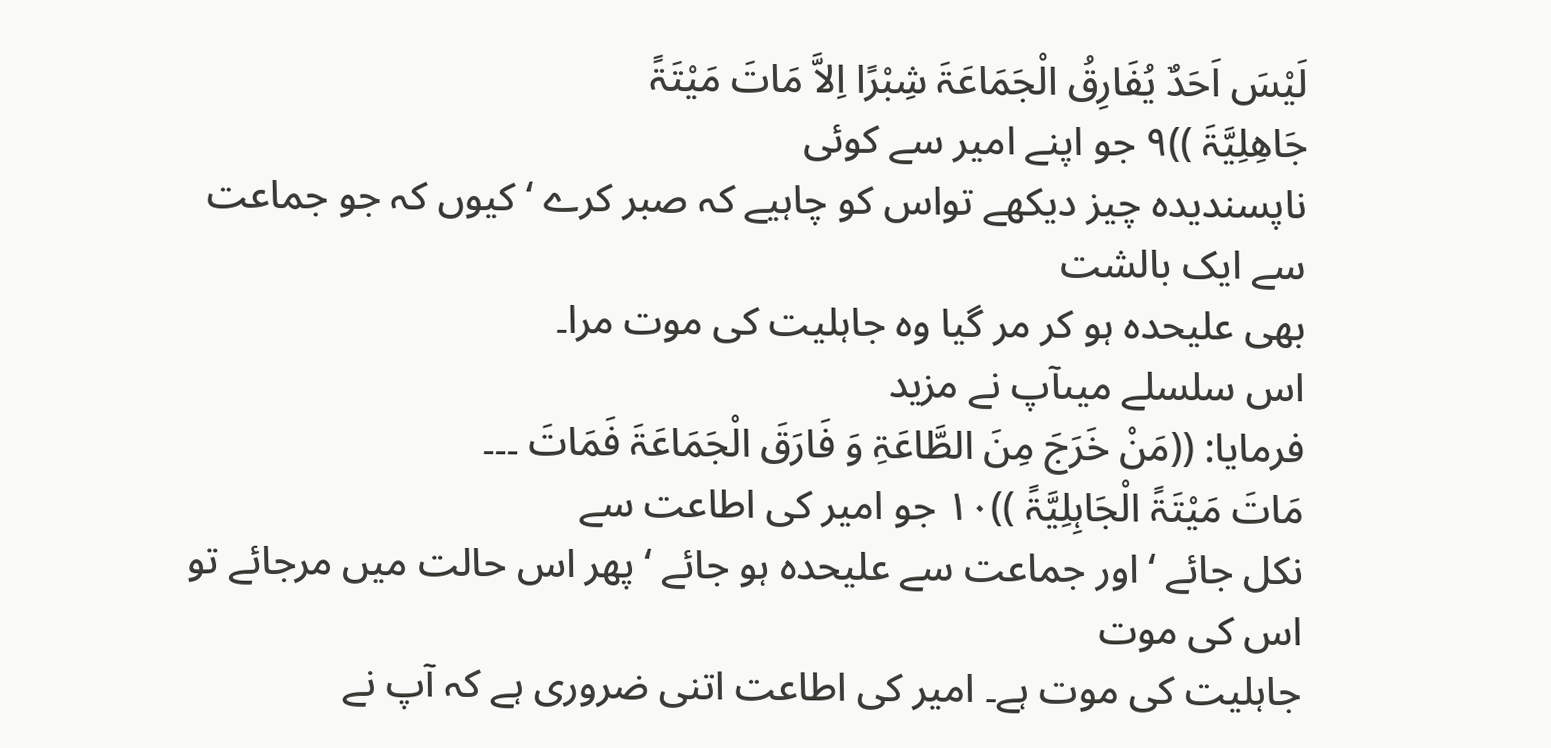لَیْسَ اَحَدٌ یُفَارِقُ الْجَمَاعَۃَ شِبْرًا اِلاَّ مَاتَ مَیْتَۃً
جَاھِلِیَّۃَ ))۹ جو اپنے امیر سے کوئی
ناپسندیدہ چیز دیکھے تواس کو چاہیے کہ صبر کرے ‘ کیوں کہ جو جماعت سے ایک بالشت
بھی علیحدہ ہو کر مر گیا وہ جاہلیت کی موت مرا۔
اس سلسلے میںآپ نے مزید
فرمایا: ((مَنْ خَرَجَ مِنَ الطَّاعَۃِ وَ فَارَقَ الْجَمَاعَۃَ فَمَاتَ ۔۔۔
مَاتَ مَیْتَۃً الْجَاہِلِیَّۃً ))۱۰ جو امیر کی اطاعت سے
نکل جائے ‘ اور جماعت سے علیحدہ ہو جائے ‘ پھر اس حالت میں مرجائے تو اس کی موت
جاہلیت کی موت ہے۔ امیر کی اطاعت اتنی ضروری ہے کہ آپ نے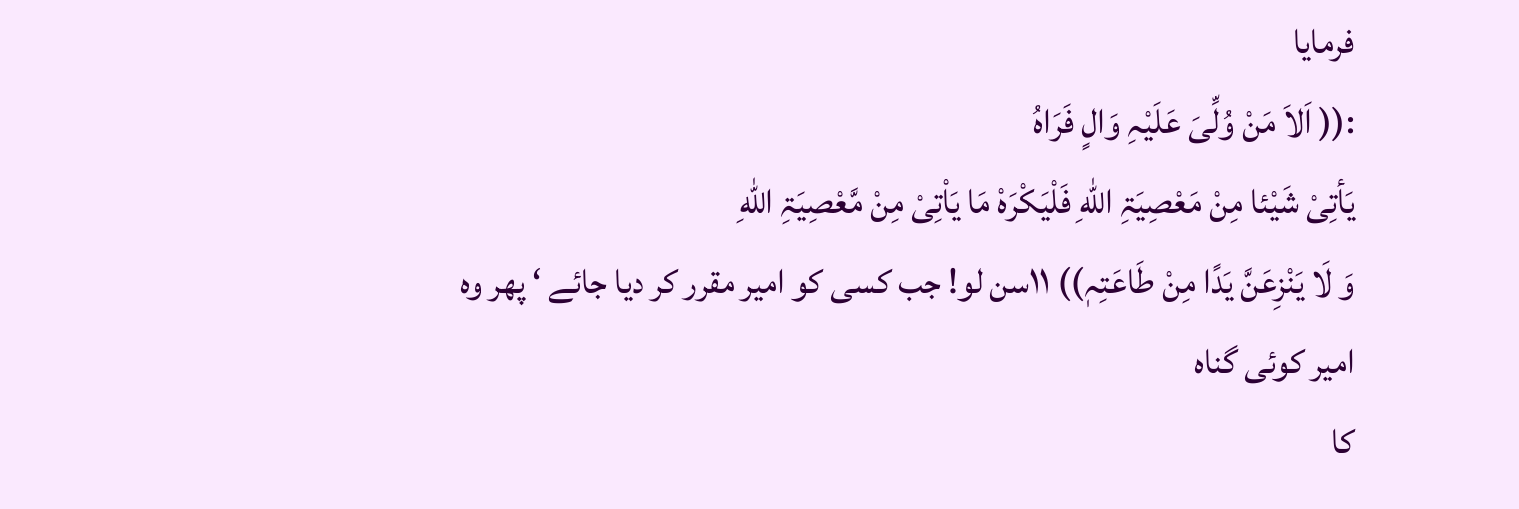فرمایا
:(( اَلاَ مَنْ وُلِّیَ عَلَیْہِ وَالٍ فَرَاہُ
یَأتِیْ شَیْئا مِنْ مَعْصِیَۃِ اللهِ فَلْیَکْرَہْ مَا یَاْتِیْ مِنْ مَّعْصِیَۃِ اللهِ
وَ لَا یَنْزِعَنَّ یَدًا مِنْ طَاعَتِہٖ)) ۱۱سن لو! جب کسی کو امیر مقرر کر دیا جائے ‘ پھر وہ امیر کوئی گناہ
کا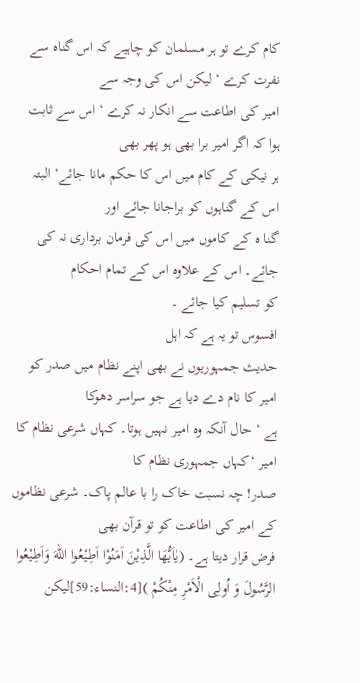کام کرے تو ہر مسلمان کو چاہیے کہ اس گناہ سے نفرت کرے ‘ لیکن اس کی وجہ سے
امیر کی اطاعت سے انکار نہ کرے ‘ اس سے ثابت ہوا کہ اگر امیر برا بھی ہو پھر بھی
ہر نیکی کے کام میں اس کا حکم مانا جائے‘ البتہ اس کے گناہوں کو براجانا جائے اور
گنا ہ کے کاموں میں اس کی فرمان برداری نہ کی جائے۔ اس کے علاوہ اس کے تمام احکام
کو تسلیم کیا جائے ۔
افسوس تو یہ ہے کہ اہل
حدیث جمہوریوں نے بھی اپنے نظام میں صدر کو امیر کا نام دے دیا ہے جو سراسر دھوکا
ہے ‘ حال آنکہ وہ امیر نہیں ہوتا۔ کہاں شرعی نظام کا امیر ‘کہاں جمہوری نظام کا
صدر! چہ نسبت خاک را با عالم پاک۔ شرعی نظاموں کے امیر کی اطاعت کو تو قرآن بھی
فرض قرار دیتا ہے۔ (یٰاَیُّھَا الَّذِیْنَ اَمَنُوْا اَطِیْعُوا اللهَ وَاَطِیْعُوا
الرَّسُولَ وَ اُولِی الْاَمْرِ مِنْکُمْ )[4:النساء:59]لیکن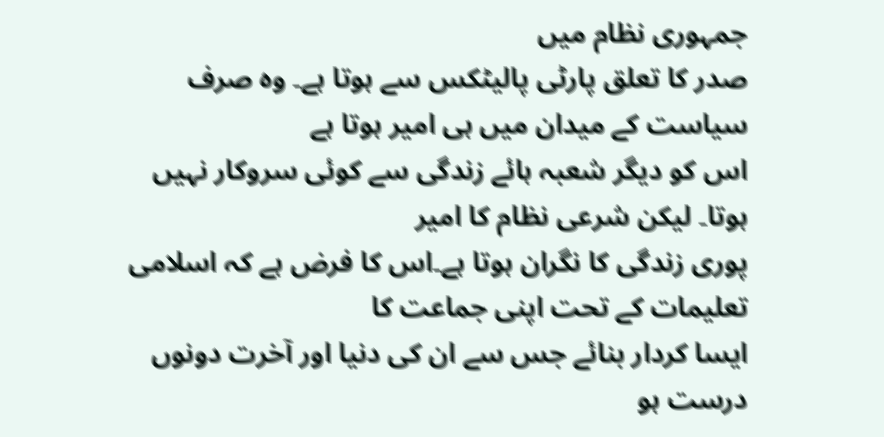جمہوری نظام میں
صدر کا تعلق پارٹی پالیٹکس سے ہوتا ہے۔ وہ صرف سیاست کے میدان میں ہی امیر ہوتا ہے
اس کو دیگر شعبہ ہائے زندگی سے کوئی سروکار نہیں ہوتا۔ لیکن شرعی نظام کا امیر
پوری زندگی کا نگران ہوتا ہے۔اس کا فرض ہے کہ اسلامی تعلیمات کے تحت اپنی جماعت کا
ایسا کردار بنائے جس سے ان کی دنیا اور آخرت دونوں درست ہو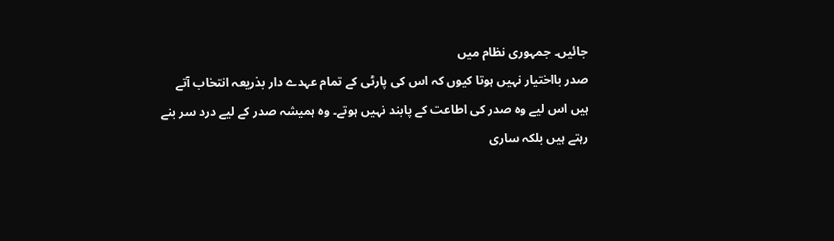جائیں۔ جمہوری نظام میں
صدر بااختیار نہیں ہوتا کیوں کہ اس کی پارٹی کے تمام عہدے دار بذریعہ انتخاب آتے
ہیں اس لیے وہ صدر کی اطاعت کے پابند نہیں ہوتے۔ وہ ہمیشہ صدر کے لیے درد سر بنے
رہتے ہیں بلکہ ساری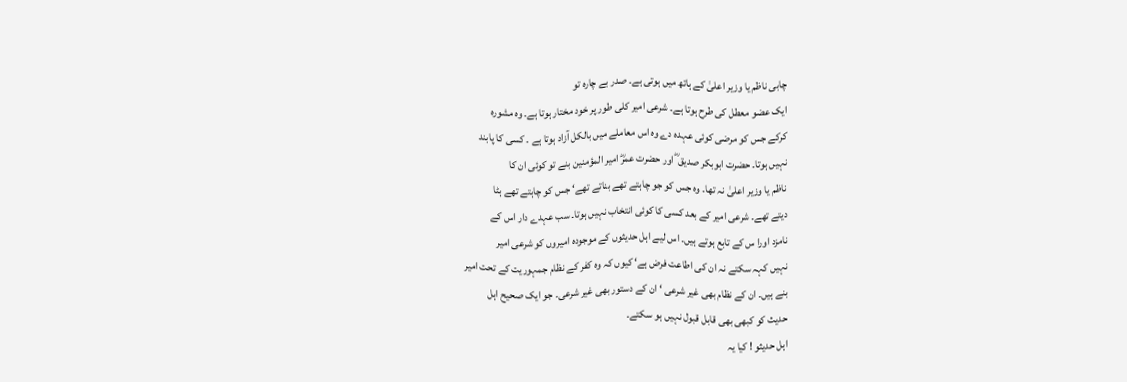چابی ناظم یا وزیر اعلیٰ کے ہاتھ میں ہوتی ہے۔ صدر بے چارہ تو
ایک عضو معطل کی طرح ہوتا ہے۔ شرعی امیر کلی طور پر خود مختار ہوتا ہے۔ وہ مشورہ
کرکے جس کو مرضی کوئی عہدہ دے وہ اس معاملے میں بالکل آزاد ہوتا ہے ۔ کسی کا پابند
نہیں ہوتا۔ حضرت ابوبکر صدیق ؓ اور حضرت عمرؓ امیر المؤمنین بنے تو کوئی ان کا
ناظم یا وزیر اعلیٰ نہ تھا۔ وہ جس کو جو چاہتے تھے بناتے تھے‘ جس کو چاہتے تھے ہٹا
دیتے تھے۔ شرعی امیر کے بعد کسی کا کوئی انتخاب نہیں ہوتا۔ سب عہدے دار اس کے
نامزد اورا س کے تابع ہوتے ہیں۔ اس لیے اہل حدیثوں کے موجودہ امیروں کو شرعی امیر
نہیں کہہ سکتے نہ ان کی اطاعت فرض ہے‘ کیوں کہ وہ کفر کے نظام جمہوریت کے تحت امیر
بنے ہیں۔ ان کے نظام بھی غیر شرعی ‘ ان کے دستور بھی غیر شرعی۔ جو ایک صحیح اہل
حدیث کو کبھی بھی قابل قبول نہیں ہو سکتے۔
اہل حدیثو ! کیا یہ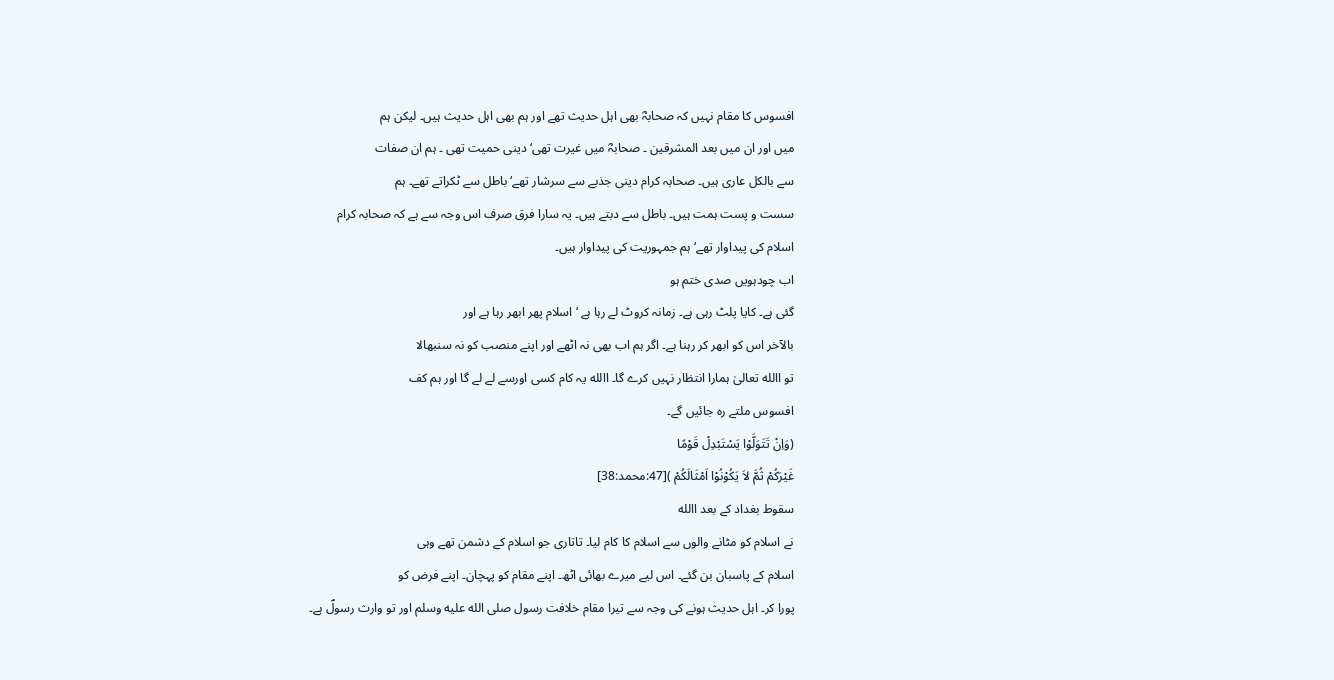افسوس کا مقام نہیں کہ صحابہؓ بھی اہل حدیث تھے اور ہم بھی اہل حدیث ہیں۔ لیکن ہم
میں اور ان میں بعد المشرقین ۔ صحابہؓ میں غیرت تھی‘ دینی حمیت تھی ۔ ہم ان صفات
سے بالکل عاری ہیں۔ صحابہ کرام دینی جذبے سے سرشار تھے‘ باطل سے ٹکراتے تھے۔ ہم
سست و پست ہمت ہیں۔ باطل سے دبتے ہیں۔ یہ سارا فرق صرف اس وجہ سے ہے کہ صحابہ کرام
اسلام کی پیداوار تھے‘ ہم جمہوریت کی پیداوار ہیں۔
اب چودہویں صدی ختم ہو
گئی ہے۔ کایا پلٹ رہی ہے۔ زمانہ کروٹ لے رہا ہے ‘ اسلام پھر ابھر رہا ہے اور
بالآخر اس کو ابھر کر رہنا ہے۔ اگر ہم اب بھی نہ اٹھے اور اپنے منصب کو نہ سنبھالا
تو االله تعالیٰ ہمارا انتظار نہیں کرے گا۔ االله یہ کام کسی اورسے لے لے گا اور ہم کف
افسوس ملتے رہ جائیں گے۔
(وَاِنْ تَتَوَلَّوْا یَسْتَبْدِلْ قَوْمًا
غَیْرَکُمْ ثُمَّ لاَ یَکُوْنُوْا اَمْثَالَکُمْ )[47:محمد:38]
سقوط بغداد کے بعد االله
نے اسلام کو مٹانے والوں سے اسلام کا کام لیا۔ تاتاری جو اسلام کے دشمن تھے وہی
اسلام کے پاسبان بن گئے۔ اس لیے میرے بھائی اٹھ۔ اپنے مقام کو پہچان۔ اپنے فرض کو
پورا کر۔ اہل حدیث ہونے کی وجہ سے تیرا مقام خلافت رسول صلى الله عليه وسلم اور تو وارث رسولؐ ہے۔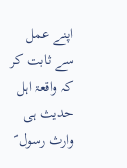اپنے عمل سے ثابت کر کہ واقعۃ اہل حدیث ہی وارث رسول ؐ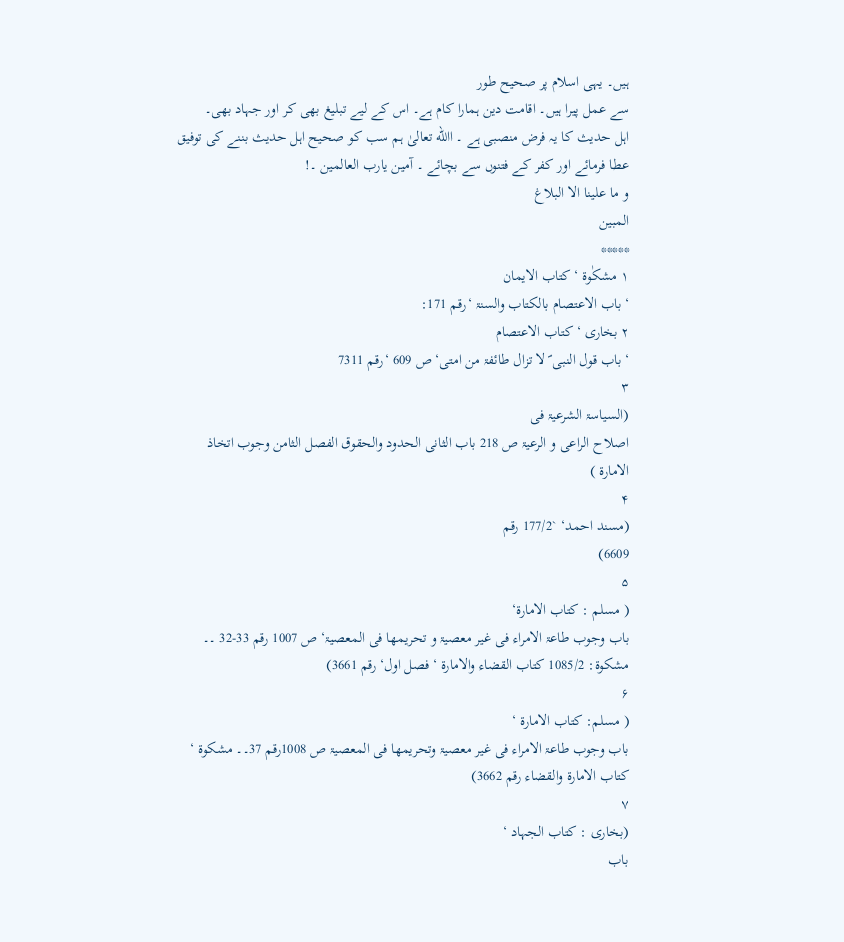ہیں۔ یہی اسلام پر صحیح طور
سے عمل پیرا ہیں۔ اقامت دین ہمارا کام ہے۔ اس کے لیے تبلیغ بھی کر اور جہاد بھی۔
اہل حدیث کا یہ فرض منصبی ہے ۔ االله تعالیٰ ہم سب کو صحیح اہل حدیث بننے کی توفیق
عطا فرمائے اور کفر کے فتنوں سے بچائے ۔ آمین یارب العالمین ۔!
و ما علینا الا البلاغ
المبین
*****
۱ مشکٰوۃ ‘ کتاب الایمان
‘ باب الاعتصام بالکتاب والسنۃ ‘رقم 171:
۲ بخاری ‘ کتاب الاعتصام
‘ باب قول النبی ؐ لا تزال طائفۃ من امتی‘ ص 609 ‘رقم 7311
۳
(السیاسۃ الشرعیۃ فی
اصلاح الراعی و الرعیۃ ص 218 باب الثانی الحدود والحقوق الفصل الثامن وجوب اتخاذ
الامارۃ )
۴
(مسند احمد‘ `177/2 رقم
6609)
۵
( مسلم : کتاب الامارۃ‘
باب وجوب طاعۃ الامراء فی غیر معصیۃ و تحریمھا فی المعصیۃ‘ ص 1007 رقم 33-32 ۔۔
مشکوۃ: 1085/2 کتاب القضاء والامارۃ ‘ فصل اول‘ رقم 3661)
۶
( مسلم: کتاب الامارۃ ‘
باب وجوب طاعۃ الامراء فی غیر معصیۃ وتحریمھا فی المعصیۃ ص 1008رقم 37۔۔ مشکوۃ ‘
کتاب الامارۃ والقضاء رقم 3662)
۷
(بخاری : کتاب الجہاد ‘
باب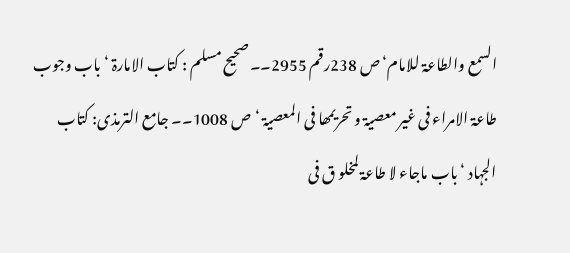السمع والطاعۃ للامام‘ ص 238رقم 2955۔۔ صحیح مسلم : کتاب الامارۃ ‘ باب وجوب
طاعۃ الامراء فی غیر معصیۃ و تحریمھا فی المعصیۃ ‘ص 1008۔۔ جامع الترمذی: کتاب
الجہاد ‘ باب ماجاء لا طاعۃ لمخلو ق فی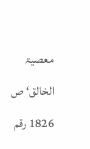معصیۃ الخالق‘ ص 1826 رقم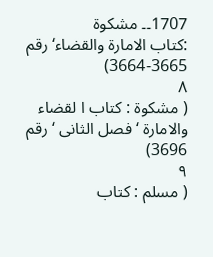1707۔۔ مشکوۃ
:کتاب الامارۃ والقضاء‘ رقم 3665-3664)
۸
( مشکوۃ : کتاب ا لقضاء
والامارۃ ‘ فصل الثانی ‘ رقم 3696)
۹
( مسلم : کتاب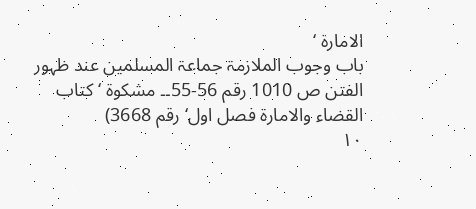الامارۃ ‘
باب وجوب الملازمۃ جماعۃ المسلمین عند ظہور الفتن ص 1010 رقم 56-55۔۔ مشکوۃ ‘ کتاب
القضاء والامارۃ فصل اول‘ رقم 3668)
۱۰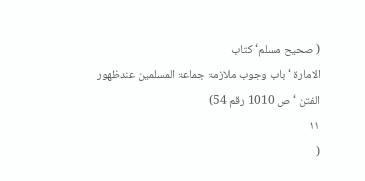( صحیح مسلم‘ کتاب
الامارۃ ‘ باب وجوب ملازمۃ جماعۃ المسلمین عندظھور الفتن ‘ ص 1010 رقم 54)
۱۱
(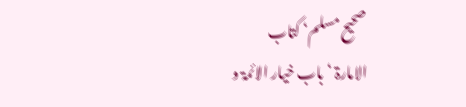صحیح مسلم‘ کتاب
الامارۃ ‘ باب خیار الائمۃ و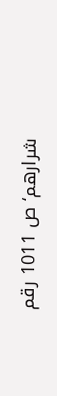شرارھم‘ ص 1011 رقم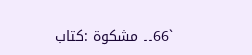`66۔۔ مشکوۃ :کتاب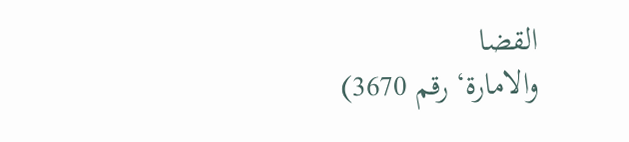القضا
والامارۃ‘ رقم 3670)